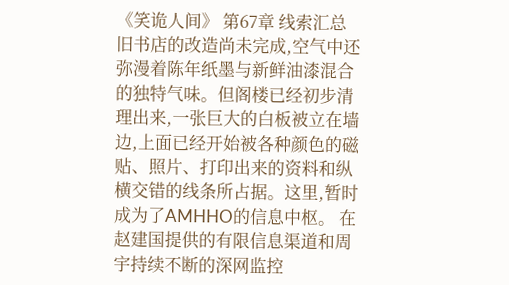《笑诡人间》 第67章 线索汇总 旧书店的改造尚未完成,空气中还弥漫着陈年纸墨与新鲜油漆混合的独特气味。但阁楼已经初步清理出来,一张巨大的白板被立在墙边,上面已经开始被各种颜色的磁贴、照片、打印出来的资料和纵横交错的线条所占据。这里,暂时成为了AMHHO的信息中枢。 在赵建国提供的有限信息渠道和周宇持续不断的深网监控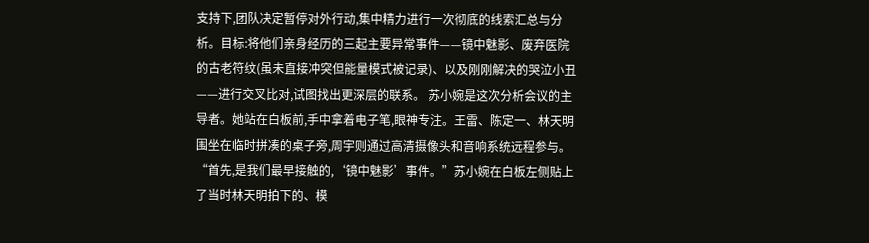支持下,团队决定暂停对外行动,集中精力进行一次彻底的线索汇总与分析。目标:将他们亲身经历的三起主要异常事件——镜中魅影、废弃医院的古老符纹(虽未直接冲突但能量模式被记录)、以及刚刚解决的哭泣小丑——进行交叉比对,试图找出更深层的联系。 苏小婉是这次分析会议的主导者。她站在白板前,手中拿着电子笔,眼神专注。王雷、陈定一、林天明围坐在临时拼凑的桌子旁,周宇则通过高清摄像头和音响系统远程参与。 “首先,是我们最早接触的,‘镜中魅影’事件。”苏小婉在白板左侧贴上了当时林天明拍下的、模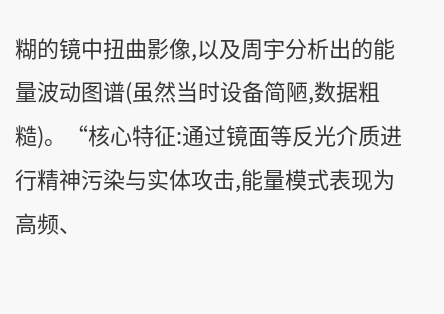糊的镜中扭曲影像,以及周宇分析出的能量波动图谱(虽然当时设备简陋,数据粗糙)。“核心特征:通过镜面等反光介质进行精神污染与实体攻击,能量模式表现为高频、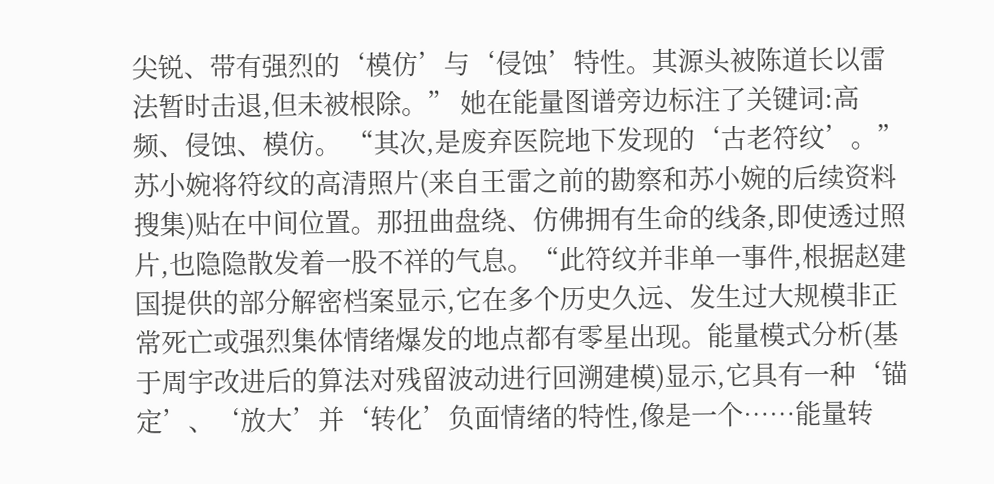尖锐、带有强烈的‘模仿’与‘侵蚀’特性。其源头被陈道长以雷法暂时击退,但未被根除。” 她在能量图谱旁边标注了关键词:高频、侵蚀、模仿。 “其次,是废弃医院地下发现的‘古老符纹’。”苏小婉将符纹的高清照片(来自王雷之前的勘察和苏小婉的后续资料搜集)贴在中间位置。那扭曲盘绕、仿佛拥有生命的线条,即使透过照片,也隐隐散发着一股不祥的气息。“此符纹并非单一事件,根据赵建国提供的部分解密档案显示,它在多个历史久远、发生过大规模非正常死亡或强烈集体情绪爆发的地点都有零星出现。能量模式分析(基于周宇改进后的算法对残留波动进行回溯建模)显示,它具有一种‘锚定’、‘放大’并‘转化’负面情绪的特性,像是一个……能量转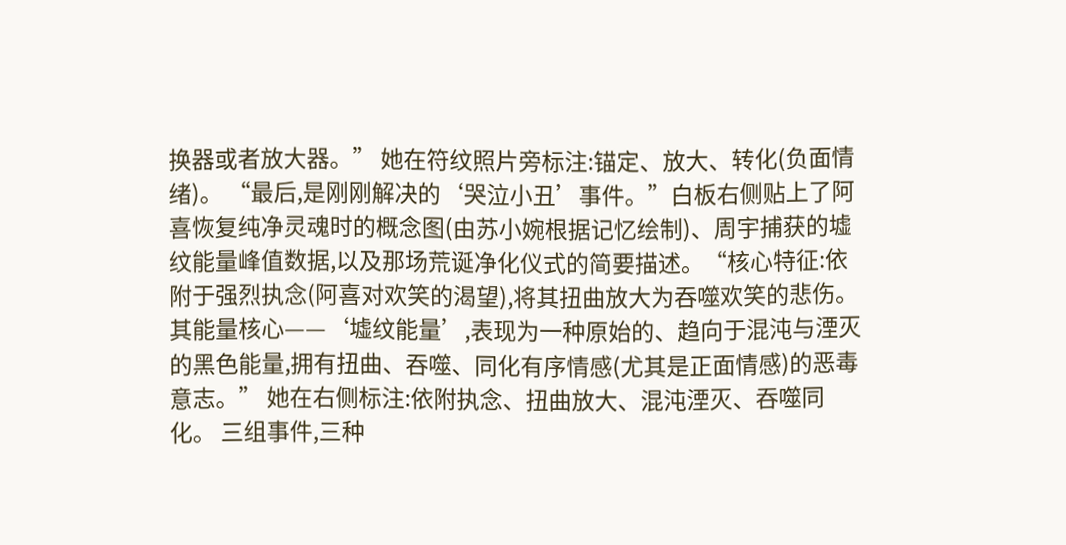换器或者放大器。” 她在符纹照片旁标注:锚定、放大、转化(负面情绪)。 “最后,是刚刚解决的‘哭泣小丑’事件。”白板右侧贴上了阿喜恢复纯净灵魂时的概念图(由苏小婉根据记忆绘制)、周宇捕获的墟纹能量峰值数据,以及那场荒诞净化仪式的简要描述。“核心特征:依附于强烈执念(阿喜对欢笑的渴望),将其扭曲放大为吞噬欢笑的悲伤。其能量核心——‘墟纹能量’,表现为一种原始的、趋向于混沌与湮灭的黑色能量,拥有扭曲、吞噬、同化有序情感(尤其是正面情感)的恶毒意志。” 她在右侧标注:依附执念、扭曲放大、混沌湮灭、吞噬同化。 三组事件,三种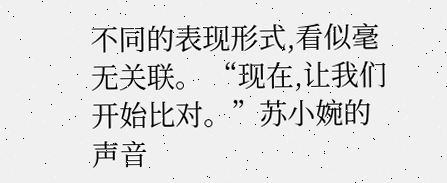不同的表现形式,看似毫无关联。 “现在,让我们开始比对。”苏小婉的声音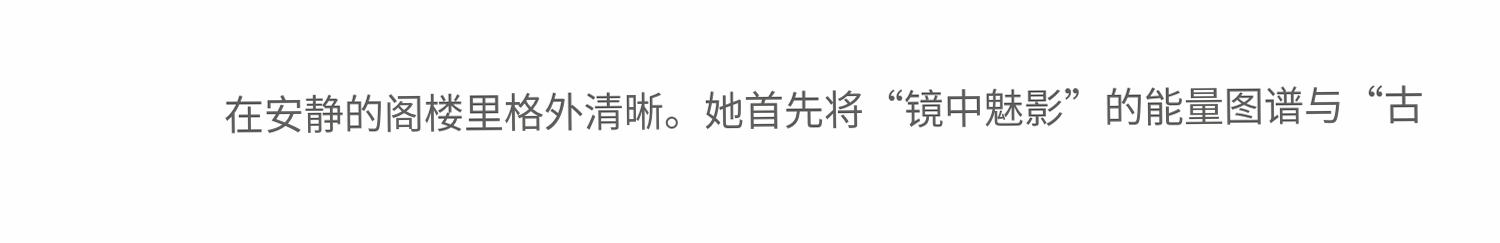在安静的阁楼里格外清晰。她首先将“镜中魅影”的能量图谱与“古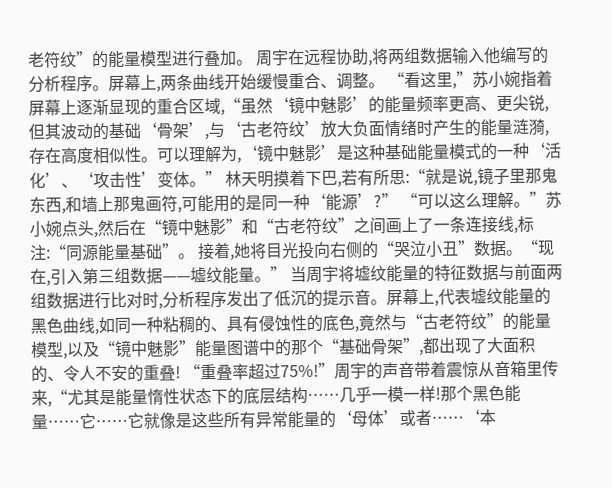老符纹”的能量模型进行叠加。 周宇在远程协助,将两组数据输入他编写的分析程序。屏幕上,两条曲线开始缓慢重合、调整。 “看这里,”苏小婉指着屏幕上逐渐显现的重合区域,“虽然‘镜中魅影’的能量频率更高、更尖锐,但其波动的基础‘骨架’,与‘古老符纹’放大负面情绪时产生的能量涟漪,存在高度相似性。可以理解为,‘镜中魅影’是这种基础能量模式的一种‘活化’、‘攻击性’变体。” 林天明摸着下巴,若有所思:“就是说,镜子里那鬼东西,和墙上那鬼画符,可能用的是同一种‘能源’?” “可以这么理解。”苏小婉点头,然后在“镜中魅影”和“古老符纹”之间画上了一条连接线,标注:“同源能量基础”。 接着,她将目光投向右侧的“哭泣小丑”数据。“现在,引入第三组数据——墟纹能量。” 当周宇将墟纹能量的特征数据与前面两组数据进行比对时,分析程序发出了低沉的提示音。屏幕上,代表墟纹能量的黑色曲线,如同一种粘稠的、具有侵蚀性的底色,竟然与“古老符纹”的能量模型,以及“镜中魅影”能量图谱中的那个“基础骨架”,都出现了大面积的、令人不安的重叠! “重叠率超过75%!”周宇的声音带着震惊从音箱里传来,“尤其是能量惰性状态下的底层结构……几乎一模一样!那个黑色能量……它……它就像是这些所有异常能量的‘母体’或者……‘本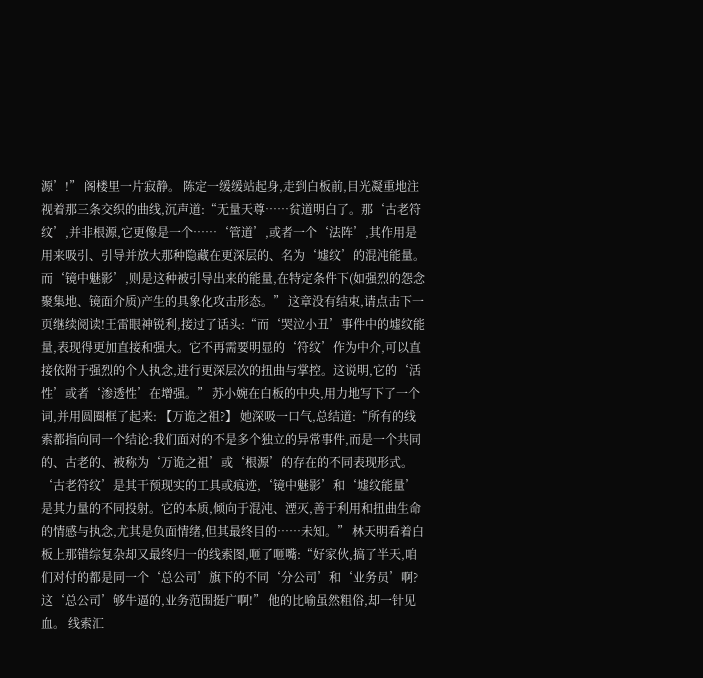源’!” 阁楼里一片寂静。 陈定一缓缓站起身,走到白板前,目光凝重地注视着那三条交织的曲线,沉声道:“无量天尊……贫道明白了。那‘古老符纹’,并非根源,它更像是一个……‘管道’,或者一个‘法阵’,其作用是用来吸引、引导并放大那种隐藏在更深层的、名为‘墟纹’的混沌能量。而‘镜中魅影’,则是这种被引导出来的能量,在特定条件下(如强烈的怨念聚集地、镜面介质)产生的具象化攻击形态。” 这章没有结束,请点击下一页继续阅读!王雷眼神锐利,接过了话头:“而‘哭泣小丑’事件中的墟纹能量,表现得更加直接和强大。它不再需要明显的‘符纹’作为中介,可以直接依附于强烈的个人执念,进行更深层次的扭曲与掌控。这说明,它的‘活性’或者‘渗透性’在增强。” 苏小婉在白板的中央,用力地写下了一个词,并用圆圈框了起来: 【万诡之祖?】 她深吸一口气,总结道:“所有的线索都指向同一个结论:我们面对的不是多个独立的异常事件,而是一个共同的、古老的、被称为‘万诡之祖’或‘根源’的存在的不同表现形式。‘古老符纹’是其干预现实的工具或痕迹,‘镜中魅影’和‘墟纹能量’是其力量的不同投射。它的本质,倾向于混沌、湮灭,善于利用和扭曲生命的情感与执念,尤其是负面情绪,但其最终目的……未知。” 林天明看着白板上那错综复杂却又最终归一的线索图,咂了咂嘴:“好家伙,搞了半天,咱们对付的都是同一个‘总公司’旗下的不同‘分公司’和‘业务员’啊?这‘总公司’够牛逼的,业务范围挺广啊!” 他的比喻虽然粗俗,却一针见血。 线索汇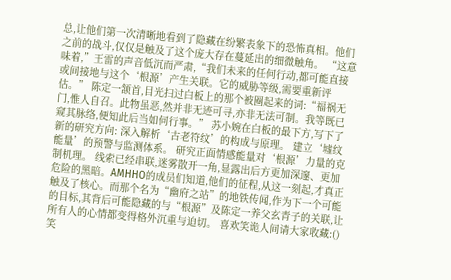总,让他们第一次清晰地看到了隐藏在纷繁表象下的恐怖真相。他们之前的战斗,仅仅是触及了这个庞大存在蔓延出的细微触角。 “这意味着,”王雷的声音低沉而严肃,“我们未来的任何行动,都可能直接或间接地与这个‘根源’产生关联。它的威胁等级,需要重新评估。” 陈定一颔首,目光扫过白板上的那个被圈起来的词:“福祸无门,惟人自召。此物虽恶,然并非无迹可寻,亦非无法可制。我等既已窥其脉络,便知此后当如何行事。” 苏小婉在白板的最下方,写下了新的研究方向: 深入解析‘古老符纹’的构成与原理。 建立‘墟纹能量’的预警与监测体系。 研究正面情感能量对‘根源’力量的克制机理。 线索已经串联,迷雾散开一角,显露出后方更加深邃、更加危险的黑暗。AMHHO的成员们知道,他们的征程,从这一刻起,才真正触及了核心。而那个名为“幽府之站”的地铁传闻,作为下一个可能的目标,其背后可能隐藏的与“根源”及陈定一养父玄青子的关联,让所有人的心情都变得格外沉重与迫切。 喜欢笑诡人间请大家收藏:()笑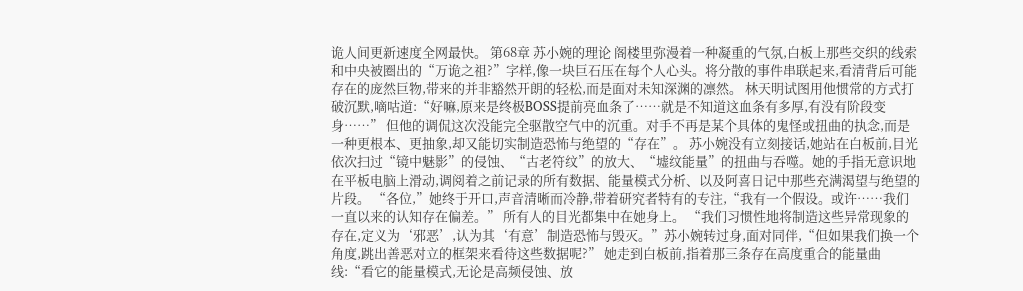诡人间更新速度全网最快。 第68章 苏小婉的理论 阁楼里弥漫着一种凝重的气氛,白板上那些交织的线索和中央被圈出的“万诡之祖?”字样,像一块巨石压在每个人心头。将分散的事件串联起来,看清背后可能存在的庞然巨物,带来的并非豁然开朗的轻松,而是面对未知深渊的凛然。 林天明试图用他惯常的方式打破沉默,嘀咕道:“好嘛,原来是终极BOSS提前亮血条了……就是不知道这血条有多厚,有没有阶段变身……” 但他的调侃这次没能完全驱散空气中的沉重。对手不再是某个具体的鬼怪或扭曲的执念,而是一种更根本、更抽象,却又能切实制造恐怖与绝望的“存在”。 苏小婉没有立刻接话,她站在白板前,目光依次扫过“镜中魅影”的侵蚀、“古老符纹”的放大、“墟纹能量”的扭曲与吞噬。她的手指无意识地在平板电脑上滑动,调阅着之前记录的所有数据、能量模式分析、以及阿喜日记中那些充满渴望与绝望的片段。 “各位,”她终于开口,声音清晰而冷静,带着研究者特有的专注,“我有一个假设。或许……我们一直以来的认知存在偏差。” 所有人的目光都集中在她身上。 “我们习惯性地将制造这些异常现象的存在,定义为‘邪恶’,认为其‘有意’制造恐怖与毁灭。”苏小婉转过身,面对同伴,“但如果我们换一个角度,跳出善恶对立的框架来看待这些数据呢?” 她走到白板前,指着那三条存在高度重合的能量曲线:“看它的能量模式,无论是高频侵蚀、放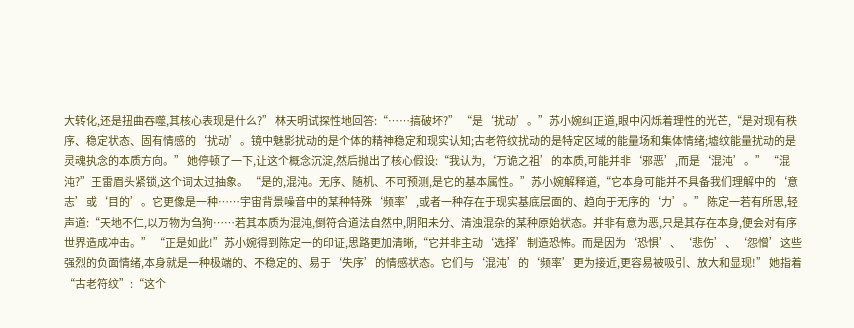大转化,还是扭曲吞噬,其核心表现是什么?” 林天明试探性地回答:“……搞破坏?” “是‘扰动’。”苏小婉纠正道,眼中闪烁着理性的光芒,“是对现有秩序、稳定状态、固有情感的‘扰动’。镜中魅影扰动的是个体的精神稳定和现实认知;古老符纹扰动的是特定区域的能量场和集体情绪;墟纹能量扰动的是灵魂执念的本质方向。” 她停顿了一下,让这个概念沉淀,然后抛出了核心假设:“我认为,‘万诡之祖’的本质,可能并非‘邪恶’,而是‘混沌’。” “混沌?”王雷眉头紧锁,这个词太过抽象。 “是的,混沌。无序、随机、不可预测,是它的基本属性。”苏小婉解释道,“它本身可能并不具备我们理解中的‘意志’或‘目的’。它更像是一种……宇宙背景噪音中的某种特殊‘频率’,或者一种存在于现实基底层面的、趋向于无序的‘力’。” 陈定一若有所思,轻声道:“天地不仁,以万物为刍狗……若其本质为混沌,倒符合道法自然中,阴阳未分、清浊混杂的某种原始状态。并非有意为恶,只是其存在本身,便会对有序世界造成冲击。” “正是如此!”苏小婉得到陈定一的印证,思路更加清晰,“它并非主动‘选择’制造恐怖。而是因为‘恐惧’、‘悲伤’、‘怨憎’这些强烈的负面情绪,本身就是一种极端的、不稳定的、易于‘失序’的情感状态。它们与‘混沌’的‘频率’更为接近,更容易被吸引、放大和显现!” 她指着“古老符纹”:“这个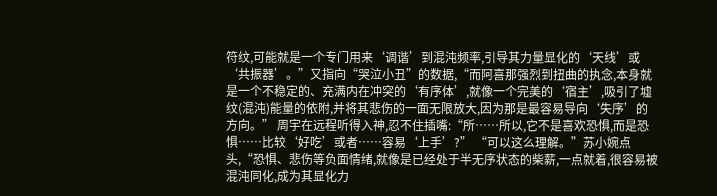符纹,可能就是一个专门用来‘调谐’到混沌频率,引导其力量显化的‘天线’或‘共振器’。”又指向“哭泣小丑”的数据,“而阿喜那强烈到扭曲的执念,本身就是一个不稳定的、充满内在冲突的‘有序体’,就像一个完美的‘宿主’,吸引了墟纹(混沌)能量的依附,并将其悲伤的一面无限放大,因为那是最容易导向‘失序’的方向。” 周宇在远程听得入神,忍不住插嘴:“所……所以,它不是喜欢恐惧,而是恐惧……比较‘好吃’或者……容易‘上手’?” “可以这么理解。”苏小婉点头,“恐惧、悲伤等负面情绪,就像是已经处于半无序状态的柴薪,一点就着,很容易被混沌同化,成为其显化力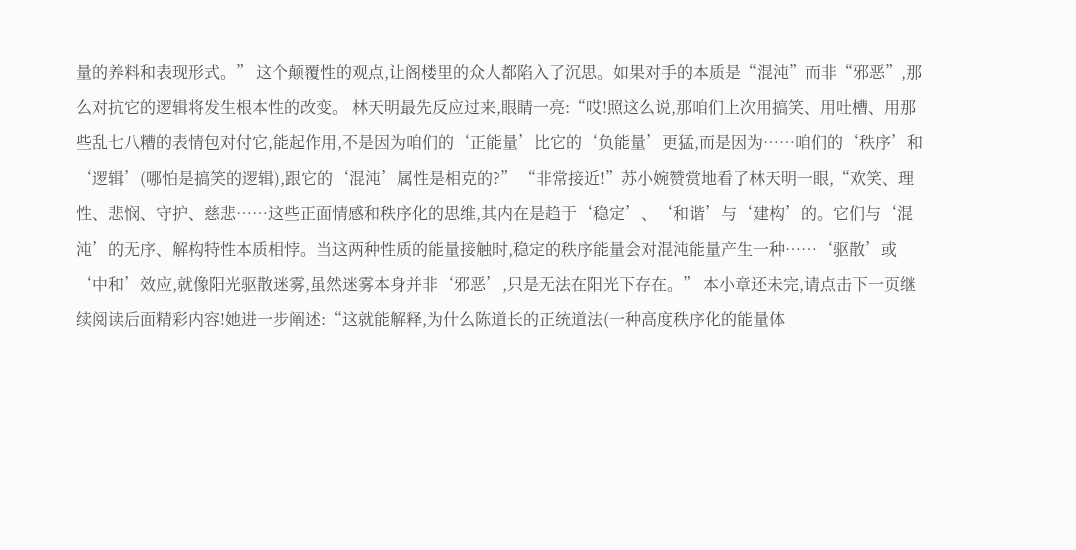量的养料和表现形式。” 这个颠覆性的观点,让阁楼里的众人都陷入了沉思。如果对手的本质是“混沌”而非“邪恶”,那么对抗它的逻辑将发生根本性的改变。 林天明最先反应过来,眼睛一亮:“哎!照这么说,那咱们上次用搞笑、用吐槽、用那些乱七八糟的表情包对付它,能起作用,不是因为咱们的‘正能量’比它的‘负能量’更猛,而是因为……咱们的‘秩序’和‘逻辑’(哪怕是搞笑的逻辑),跟它的‘混沌’属性是相克的?” “非常接近!”苏小婉赞赏地看了林天明一眼,“欢笑、理性、悲悯、守护、慈悲……这些正面情感和秩序化的思维,其内在是趋于‘稳定’、‘和谐’与‘建构’的。它们与‘混沌’的无序、解构特性本质相悖。当这两种性质的能量接触时,稳定的秩序能量会对混沌能量产生一种……‘驱散’或‘中和’效应,就像阳光驱散迷雾,虽然迷雾本身并非‘邪恶’,只是无法在阳光下存在。” 本小章还未完,请点击下一页继续阅读后面精彩内容!她进一步阐述:“这就能解释,为什么陈道长的正统道法(一种高度秩序化的能量体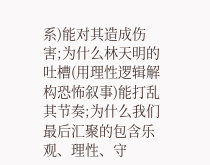系)能对其造成伤害;为什么林天明的吐槽(用理性逻辑解构恐怖叙事)能打乱其节奏;为什么我们最后汇聚的包含乐观、理性、守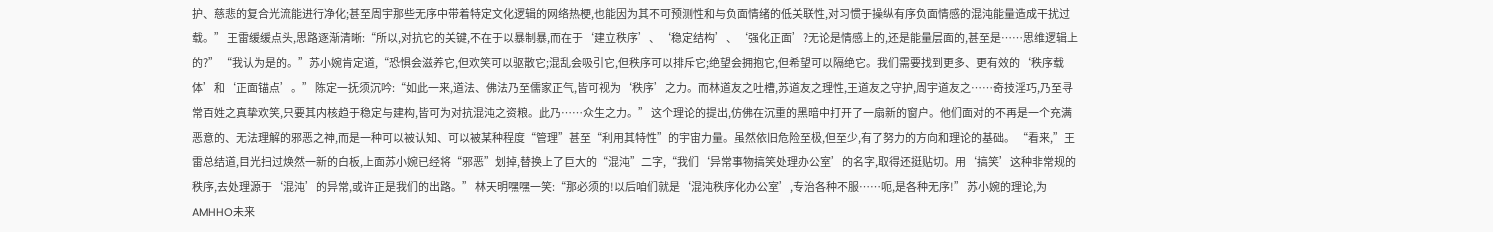护、慈悲的复合光流能进行净化;甚至周宇那些无序中带着特定文化逻辑的网络热梗,也能因为其不可预测性和与负面情绪的低关联性,对习惯于操纵有序负面情感的混沌能量造成干扰过载。” 王雷缓缓点头,思路逐渐清晰:“所以,对抗它的关键,不在于以暴制暴,而在于‘建立秩序’、‘稳定结构’、‘强化正面’?无论是情感上的,还是能量层面的,甚至是……思维逻辑上的?” “我认为是的。”苏小婉肯定道,“恐惧会滋养它,但欢笑可以驱散它;混乱会吸引它,但秩序可以排斥它;绝望会拥抱它,但希望可以隔绝它。我们需要找到更多、更有效的‘秩序载体’和‘正面锚点’。” 陈定一抚须沉吟:“如此一来,道法、佛法乃至儒家正气,皆可视为‘秩序’之力。而林道友之吐槽,苏道友之理性,王道友之守护,周宇道友之……奇技淫巧,乃至寻常百姓之真挚欢笑,只要其内核趋于稳定与建构,皆可为对抗混沌之资粮。此乃……众生之力。” 这个理论的提出,仿佛在沉重的黑暗中打开了一扇新的窗户。他们面对的不再是一个充满恶意的、无法理解的邪恶之神,而是一种可以被认知、可以被某种程度“管理”甚至“利用其特性”的宇宙力量。虽然依旧危险至极,但至少,有了努力的方向和理论的基础。 “看来,”王雷总结道,目光扫过焕然一新的白板,上面苏小婉已经将“邪恶”划掉,替换上了巨大的“混沌”二字,“我们‘异常事物搞笑处理办公室’的名字,取得还挺贴切。用‘搞笑’这种非常规的秩序,去处理源于‘混沌’的异常,或许正是我们的出路。” 林天明嘿嘿一笑:“那必须的!以后咱们就是‘混沌秩序化办公室’,专治各种不服……呃,是各种无序!” 苏小婉的理论,为AMHHO未来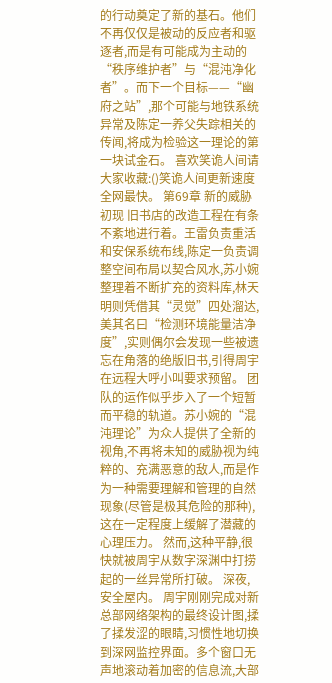的行动奠定了新的基石。他们不再仅仅是被动的反应者和驱逐者,而是有可能成为主动的“秩序维护者”与“混沌净化者”。而下一个目标——“幽府之站”,那个可能与地铁系统异常及陈定一养父失踪相关的传闻,将成为检验这一理论的第一块试金石。 喜欢笑诡人间请大家收藏:()笑诡人间更新速度全网最快。 第69章 新的威胁初现 旧书店的改造工程在有条不紊地进行着。王雷负责重活和安保系统布线,陈定一负责调整空间布局以契合风水,苏小婉整理着不断扩充的资料库,林天明则凭借其“灵觉”四处溜达,美其名曰“检测环境能量洁净度”,实则偶尔会发现一些被遗忘在角落的绝版旧书,引得周宇在远程大呼小叫要求预留。 团队的运作似乎步入了一个短暂而平稳的轨道。苏小婉的“混沌理论”为众人提供了全新的视角,不再将未知的威胁视为纯粹的、充满恶意的敌人,而是作为一种需要理解和管理的自然现象(尽管是极其危险的那种),这在一定程度上缓解了潜藏的心理压力。 然而,这种平静,很快就被周宇从数字深渊中打捞起的一丝异常所打破。 深夜,安全屋内。 周宇刚刚完成对新总部网络架构的最终设计图,揉了揉发涩的眼睛,习惯性地切换到深网监控界面。多个窗口无声地滚动着加密的信息流,大部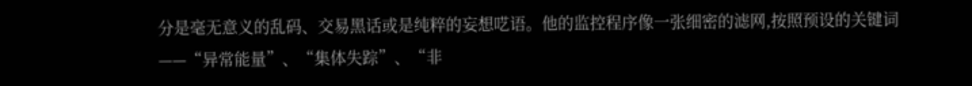分是毫无意义的乱码、交易黑话或是纯粹的妄想呓语。他的监控程序像一张细密的滤网,按照预设的关键词——“异常能量”、“集体失踪”、“非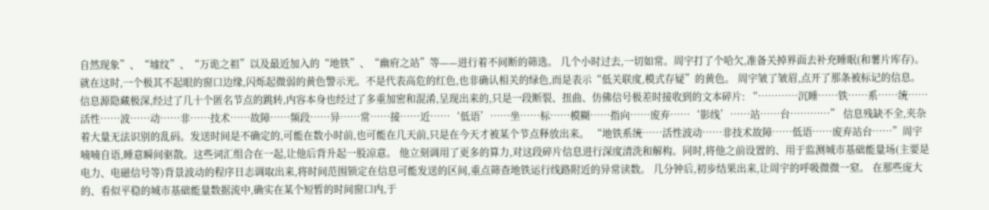自然现象”、“墟纹”、“万诡之祖”以及最近加入的“地铁”、“幽府之站”等——进行着不间断的筛选。 几个小时过去,一切如常。周宇打了个哈欠,准备关掉界面去补充睡眠(和薯片库存)。 就在这时,一个极其不起眼的窗口边缘,闪烁起微弱的黄色警示光。不是代表高危的红色,也非确认相关的绿色,而是表示“低关联度,模式存疑”的黄色。 周宇皱了皱眉,点开了那条被标记的信息。 信息源隐藏极深,经过了几十个匿名节点的跳转,内容本身也经过了多重加密和混淆,呈现出来的,只是一段断裂、扭曲、仿佛信号极差时接收到的文本碎片: “…………沉睡……铁……系……统……活性……波……动……非……技术……故障……频段……异……常……接……近……‘低语’……坐……标……模糊……指向……废弃……‘影线’……站……台…………” 信息残缺不全,夹杂着大量无法识别的乱码。发送时间是不确定的,可能在数小时前,也可能在几天前,只是在今天才被某个节点释放出来。 “地铁系统……活性波动……非技术故障……低语……废弃站台……”周宇喃喃自语,睡意瞬间驱散。这些词汇组合在一起,让他后背升起一股凉意。 他立刻调用了更多的算力,对这段碎片信息进行深度清洗和解构。同时,将他之前设置的、用于监测城市基础能量场(主要是电力、电磁信号等)背景波动的程序日志调取出来,将时间范围锁定在信息可能发送的区间,重点筛查地铁运行线路附近的异常读数。 几分钟后,初步结果出来,让周宇的呼吸微微一窒。 在那些庞大的、看似平稳的城市基础能量数据流中,确实在某个短暂的时间窗口内,于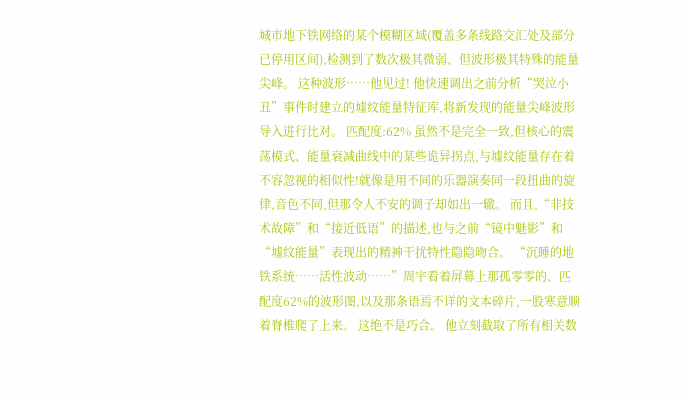城市地下铁网络的某个模糊区域(覆盖多条线路交汇处及部分已停用区间),检测到了数次极其微弱、但波形极其特殊的能量尖峰。 这种波形……他见过! 他快速调出之前分析“哭泣小丑”事件时建立的墟纹能量特征库,将新发现的能量尖峰波形导入进行比对。 匹配度:62% 虽然不是完全一致,但核心的震荡模式、能量衰减曲线中的某些诡异拐点,与墟纹能量存在着不容忽视的相似性!就像是用不同的乐器演奏同一段扭曲的旋律,音色不同,但那令人不安的调子却如出一辙。 而且,“非技术故障”和“接近低语”的描述,也与之前“镜中魅影”和“墟纹能量”表现出的精神干扰特性隐隐吻合。 “沉睡的地铁系统……活性波动……”周宇看着屏幕上那孤零零的、匹配度62%的波形图,以及那条语焉不详的文本碎片,一股寒意顺着脊椎爬了上来。 这绝不是巧合。 他立刻截取了所有相关数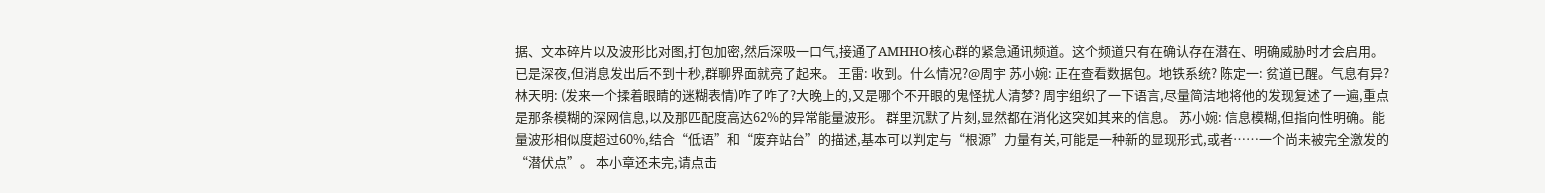据、文本碎片以及波形比对图,打包加密,然后深吸一口气,接通了AMHHO核心群的紧急通讯频道。这个频道只有在确认存在潜在、明确威胁时才会启用。 已是深夜,但消息发出后不到十秒,群聊界面就亮了起来。 王雷: 收到。什么情况?@周宇 苏小婉: 正在查看数据包。地铁系统? 陈定一: 贫道已醒。气息有异? 林天明: (发来一个揉着眼睛的迷糊表情)咋了咋了?大晚上的,又是哪个不开眼的鬼怪扰人清梦? 周宇组织了一下语言,尽量简洁地将他的发现复述了一遍,重点是那条模糊的深网信息,以及那匹配度高达62%的异常能量波形。 群里沉默了片刻,显然都在消化这突如其来的信息。 苏小婉: 信息模糊,但指向性明确。能量波形相似度超过60%,结合“低语”和“废弃站台”的描述,基本可以判定与“根源”力量有关,可能是一种新的显现形式,或者……一个尚未被完全激发的“潜伏点”。 本小章还未完,请点击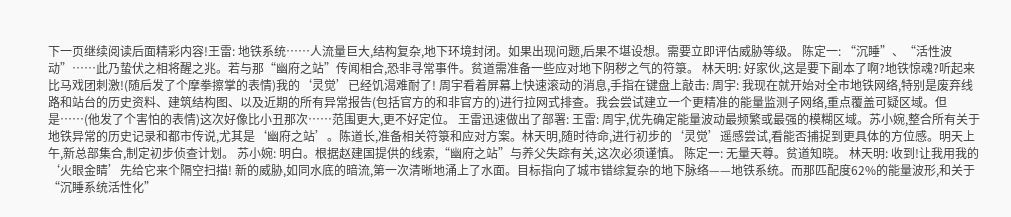下一页继续阅读后面精彩内容!王雷: 地铁系统……人流量巨大,结构复杂,地下环境封闭。如果出现问题,后果不堪设想。需要立即评估威胁等级。 陈定一: “沉睡”、“活性波动”……此乃蛰伏之相将醒之兆。若与那“幽府之站”传闻相合,恐非寻常事件。贫道需准备一些应对地下阴秽之气的符箓。 林天明: 好家伙,这是要下副本了啊?地铁惊魂?听起来比马戏团刺激!(随后发了个摩拳擦掌的表情)我的‘灵觉’已经饥渴难耐了! 周宇看着屏幕上快速滚动的消息,手指在键盘上敲击: 周宇: 我现在就开始对全市地铁网络,特别是废弃线路和站台的历史资料、建筑结构图、以及近期的所有异常报告(包括官方的和非官方的)进行拉网式排查。我会尝试建立一个更精准的能量监测子网络,重点覆盖可疑区域。但是……(他发了个害怕的表情)这次好像比小丑那次……范围更大,更不好定位。 王雷迅速做出了部署: 王雷: 周宇,优先确定能量波动最频繁或最强的模糊区域。苏小婉,整合所有关于地铁异常的历史记录和都市传说,尤其是‘幽府之站’。陈道长,准备相关符箓和应对方案。林天明,随时待命,进行初步的‘灵觉’遥感尝试,看能否捕捉到更具体的方位感。明天上午,新总部集合,制定初步侦查计划。 苏小婉: 明白。根据赵建国提供的线索,“幽府之站”与养父失踪有关,这次必须谨慎。 陈定一: 无量天尊。贫道知晓。 林天明: 收到!让我用我的‘火眼金睛’先给它来个隔空扫描! 新的威胁,如同水底的暗流,第一次清晰地涌上了水面。目标指向了城市错综复杂的地下脉络——地铁系统。而那匹配度62%的能量波形,和关于“沉睡系统活性化”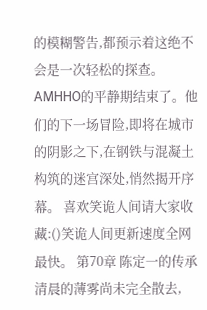的模糊警告,都预示着这绝不会是一次轻松的探查。 AMHHO的平静期结束了。他们的下一场冒险,即将在城市的阴影之下,在钢铁与混凝土构筑的迷宫深处,悄然揭开序幕。 喜欢笑诡人间请大家收藏:()笑诡人间更新速度全网最快。 第70章 陈定一的传承 清晨的薄雾尚未完全散去,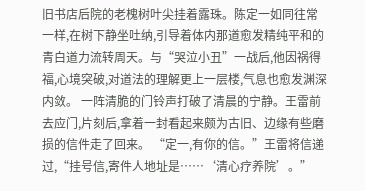旧书店后院的老槐树叶尖挂着露珠。陈定一如同往常一样,在树下静坐吐纳,引导着体内那道愈发精纯平和的青白道力流转周天。与“哭泣小丑”一战后,他因祸得福,心境突破,对道法的理解更上一层楼,气息也愈发渊深内敛。 一阵清脆的门铃声打破了清晨的宁静。王雷前去应门,片刻后,拿着一封看起来颇为古旧、边缘有些磨损的信件走了回来。 “定一,有你的信。”王雷将信递过,“挂号信,寄件人地址是……‘清心疗养院’。”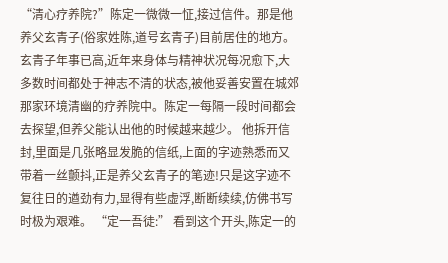“清心疗养院?”陈定一微微一怔,接过信件。那是他养父玄青子(俗家姓陈,道号玄青子)目前居住的地方。玄青子年事已高,近年来身体与精神状况每况愈下,大多数时间都处于神志不清的状态,被他妥善安置在城郊那家环境清幽的疗养院中。陈定一每隔一段时间都会去探望,但养父能认出他的时候越来越少。 他拆开信封,里面是几张略显发脆的信纸,上面的字迹熟悉而又带着一丝颤抖,正是养父玄青子的笔迹!只是这字迹不复往日的遒劲有力,显得有些虚浮,断断续续,仿佛书写时极为艰难。 “定一吾徒:” 看到这个开头,陈定一的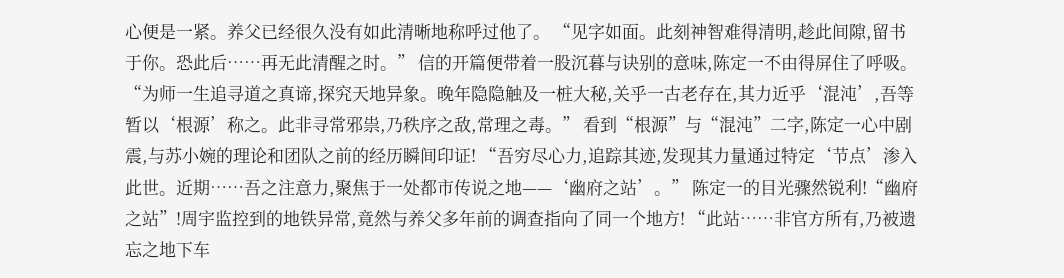心便是一紧。养父已经很久没有如此清晰地称呼过他了。 “见字如面。此刻神智难得清明,趁此间隙,留书于你。恐此后……再无此清醒之时。” 信的开篇便带着一股沉暮与诀别的意味,陈定一不由得屏住了呼吸。 “为师一生追寻道之真谛,探究天地异象。晚年隐隐触及一桩大秘,关乎一古老存在,其力近乎‘混沌’,吾等暂以‘根源’称之。此非寻常邪祟,乃秩序之敌,常理之毒。” 看到“根源”与“混沌”二字,陈定一心中剧震,与苏小婉的理论和团队之前的经历瞬间印证! “吾穷尽心力,追踪其迹,发现其力量通过特定‘节点’渗入此世。近期……吾之注意力,聚焦于一处都市传说之地——‘幽府之站’。” 陈定一的目光骤然锐利!“幽府之站”!周宇监控到的地铁异常,竟然与养父多年前的调查指向了同一个地方! “此站……非官方所有,乃被遗忘之地下车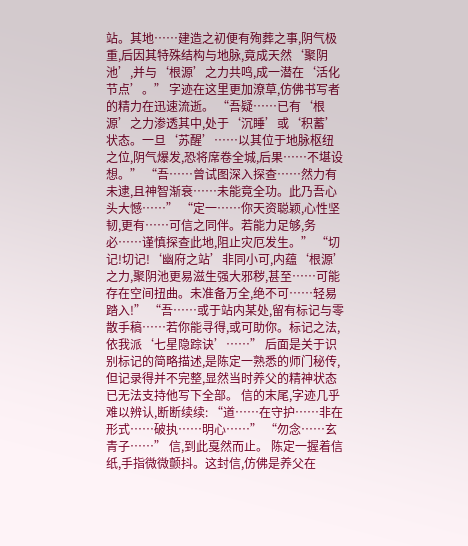站。其地……建造之初便有殉葬之事,阴气极重,后因其特殊结构与地脉,竟成天然‘聚阴池’,并与‘根源’之力共鸣,成一潜在‘活化节点’。” 字迹在这里更加潦草,仿佛书写者的精力在迅速流逝。 “吾疑……已有‘根源’之力渗透其中,处于‘沉睡’或‘积蓄’状态。一旦‘苏醒’……以其位于地脉枢纽之位,阴气爆发,恐将席卷全城,后果……不堪设想。” “吾……曾试图深入探查……然力有未逮,且神智渐衰……未能竟全功。此乃吾心头大憾……” “定一……你天资聪颖,心性坚韧,更有……可信之同伴。若能力足够,务必……谨慎探查此地,阻止灾厄发生。” “切记!切记!‘幽府之站’非同小可,内蕴‘根源’之力,聚阴池更易滋生强大邪秽,甚至……可能存在空间扭曲。未准备万全,绝不可……轻易踏入!” “吾……或于站内某处,留有标记与零散手稿……若你能寻得,或可助你。标记之法,依我派‘七星隐踪诀’……” 后面是关于识别标记的简略描述,是陈定一熟悉的师门秘传,但记录得并不完整,显然当时养父的精神状态已无法支持他写下全部。 信的末尾,字迹几乎难以辨认,断断续续: “道……在守护……非在形式……破执……明心……” “勿念……玄青子……” 信,到此戛然而止。 陈定一握着信纸,手指微微颤抖。这封信,仿佛是养父在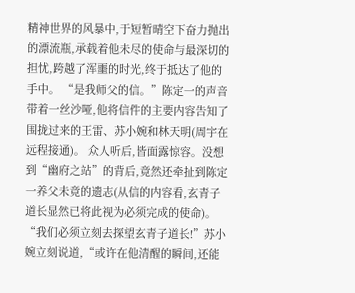精神世界的风暴中,于短暂晴空下奋力抛出的漂流瓶,承载着他未尽的使命与最深切的担忧,跨越了浑噩的时光,终于抵达了他的手中。 “是我师父的信。”陈定一的声音带着一丝沙哑,他将信件的主要内容告知了围拢过来的王雷、苏小婉和林天明(周宇在远程接通)。 众人听后,皆面露惊容。没想到“幽府之站”的背后,竟然还牵扯到陈定一养父未竟的遗志(从信的内容看,玄青子道长显然已将此视为必须完成的使命)。 “我们必须立刻去探望玄青子道长!”苏小婉立刻说道,“或许在他清醒的瞬间,还能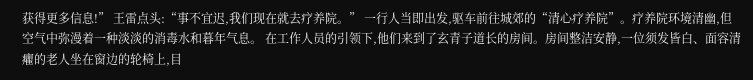获得更多信息!” 王雷点头:“事不宜迟,我们现在就去疗养院。” 一行人当即出发,驱车前往城郊的“清心疗养院”。疗养院环境清幽,但空气中弥漫着一种淡淡的消毒水和暮年气息。 在工作人员的引领下,他们来到了玄青子道长的房间。房间整洁安静,一位须发皆白、面容清癯的老人坐在窗边的轮椅上,目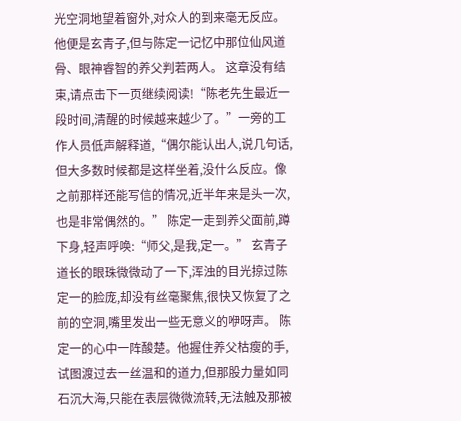光空洞地望着窗外,对众人的到来毫无反应。他便是玄青子,但与陈定一记忆中那位仙风道骨、眼神睿智的养父判若两人。 这章没有结束,请点击下一页继续阅读!“陈老先生最近一段时间,清醒的时候越来越少了。”一旁的工作人员低声解释道,“偶尔能认出人,说几句话,但大多数时候都是这样坐着,没什么反应。像之前那样还能写信的情况,近半年来是头一次,也是非常偶然的。” 陈定一走到养父面前,蹲下身,轻声呼唤:“师父,是我,定一。” 玄青子道长的眼珠微微动了一下,浑浊的目光掠过陈定一的脸庞,却没有丝毫聚焦,很快又恢复了之前的空洞,嘴里发出一些无意义的咿呀声。 陈定一的心中一阵酸楚。他握住养父枯瘦的手,试图渡过去一丝温和的道力,但那股力量如同石沉大海,只能在表层微微流转,无法触及那被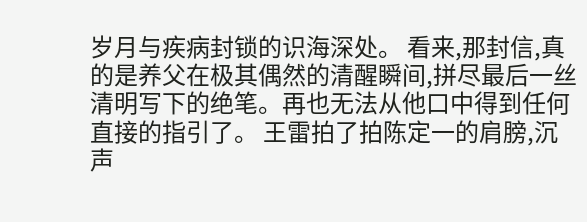岁月与疾病封锁的识海深处。 看来,那封信,真的是养父在极其偶然的清醒瞬间,拼尽最后一丝清明写下的绝笔。再也无法从他口中得到任何直接的指引了。 王雷拍了拍陈定一的肩膀,沉声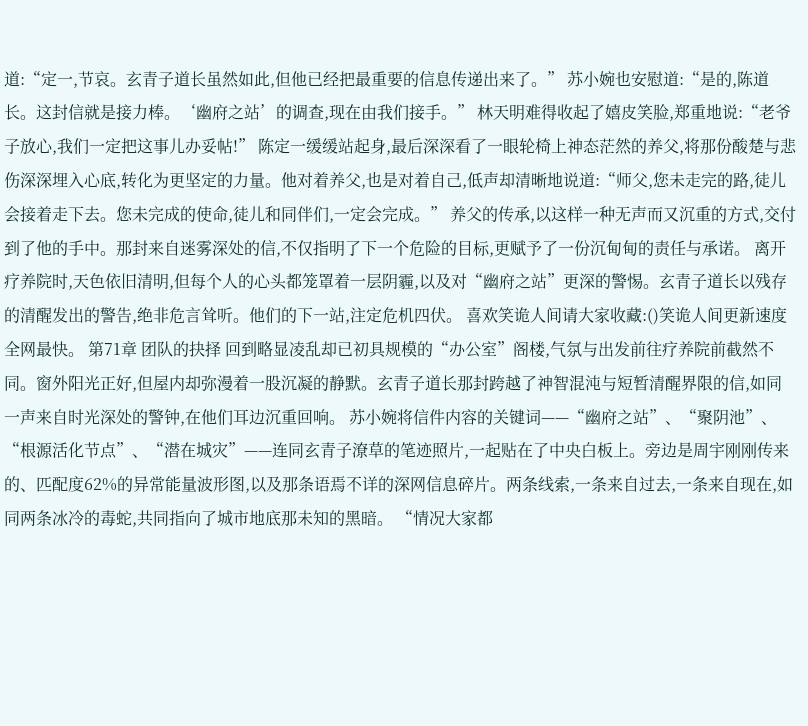道:“定一,节哀。玄青子道长虽然如此,但他已经把最重要的信息传递出来了。” 苏小婉也安慰道:“是的,陈道长。这封信就是接力棒。‘幽府之站’的调查,现在由我们接手。” 林天明难得收起了嬉皮笑脸,郑重地说:“老爷子放心,我们一定把这事儿办妥帖!” 陈定一缓缓站起身,最后深深看了一眼轮椅上神态茫然的养父,将那份酸楚与悲伤深深埋入心底,转化为更坚定的力量。他对着养父,也是对着自己,低声却清晰地说道:“师父,您未走完的路,徒儿会接着走下去。您未完成的使命,徒儿和同伴们,一定会完成。” 养父的传承,以这样一种无声而又沉重的方式,交付到了他的手中。那封来自迷雾深处的信,不仅指明了下一个危险的目标,更赋予了一份沉甸甸的责任与承诺。 离开疗养院时,天色依旧清明,但每个人的心头都笼罩着一层阴霾,以及对“幽府之站”更深的警惕。玄青子道长以残存的清醒发出的警告,绝非危言耸听。他们的下一站,注定危机四伏。 喜欢笑诡人间请大家收藏:()笑诡人间更新速度全网最快。 第71章 团队的抉择 回到略显凌乱却已初具规模的“办公室”阁楼,气氛与出发前往疗养院前截然不同。窗外阳光正好,但屋内却弥漫着一股沉凝的静默。玄青子道长那封跨越了神智混沌与短暂清醒界限的信,如同一声来自时光深处的警钟,在他们耳边沉重回响。 苏小婉将信件内容的关键词——“幽府之站”、“聚阴池”、“根源活化节点”、“潜在城灾”——连同玄青子潦草的笔迹照片,一起贴在了中央白板上。旁边是周宇刚刚传来的、匹配度62%的异常能量波形图,以及那条语焉不详的深网信息碎片。两条线索,一条来自过去,一条来自现在,如同两条冰冷的毒蛇,共同指向了城市地底那未知的黑暗。 “情况大家都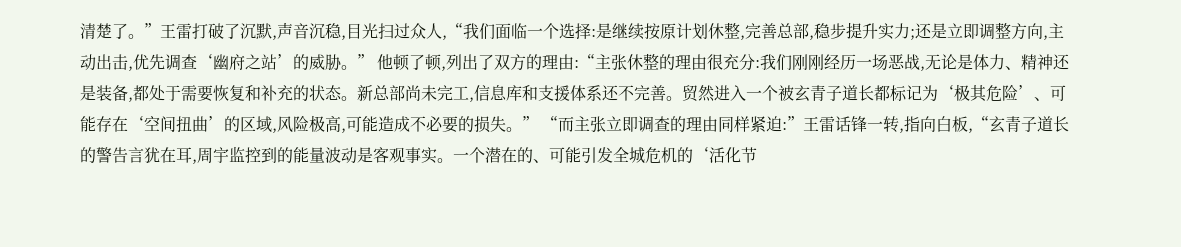清楚了。”王雷打破了沉默,声音沉稳,目光扫过众人,“我们面临一个选择:是继续按原计划休整,完善总部,稳步提升实力;还是立即调整方向,主动出击,优先调查‘幽府之站’的威胁。” 他顿了顿,列出了双方的理由:“主张休整的理由很充分:我们刚刚经历一场恶战,无论是体力、精神还是装备,都处于需要恢复和补充的状态。新总部尚未完工,信息库和支援体系还不完善。贸然进入一个被玄青子道长都标记为‘极其危险’、可能存在‘空间扭曲’的区域,风险极高,可能造成不必要的损失。” “而主张立即调查的理由同样紧迫:”王雷话锋一转,指向白板,“玄青子道长的警告言犹在耳,周宇监控到的能量波动是客观事实。一个潜在的、可能引发全城危机的‘活化节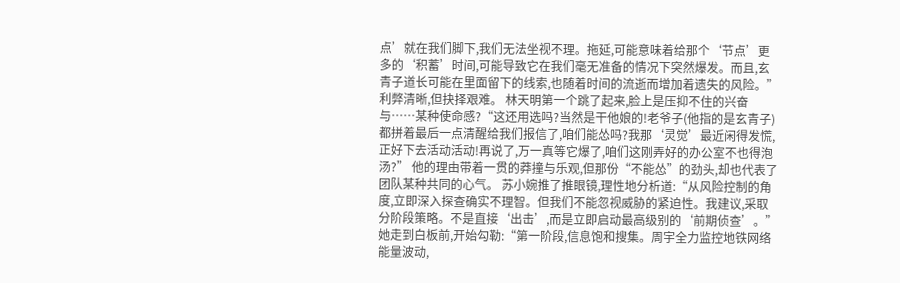点’就在我们脚下,我们无法坐视不理。拖延,可能意味着给那个‘节点’更多的‘积蓄’时间,可能导致它在我们毫无准备的情况下突然爆发。而且,玄青子道长可能在里面留下的线索,也随着时间的流逝而增加着遗失的风险。” 利弊清晰,但抉择艰难。 林天明第一个跳了起来,脸上是压抑不住的兴奋与……某种使命感?“这还用选吗?当然是干他娘的!老爷子(他指的是玄青子)都拼着最后一点清醒给我们报信了,咱们能怂吗?我那‘灵觉’最近闲得发慌,正好下去活动活动!再说了,万一真等它爆了,咱们这刚弄好的办公室不也得泡汤?” 他的理由带着一贯的莽撞与乐观,但那份“不能怂”的劲头,却也代表了团队某种共同的心气。 苏小婉推了推眼镜,理性地分析道:“从风险控制的角度,立即深入探查确实不理智。但我们不能忽视威胁的紧迫性。我建议,采取分阶段策略。不是直接‘出击’,而是立即启动最高级别的‘前期侦查’。” 她走到白板前,开始勾勒:“第一阶段,信息饱和搜集。周宇全力监控地铁网络能量波动,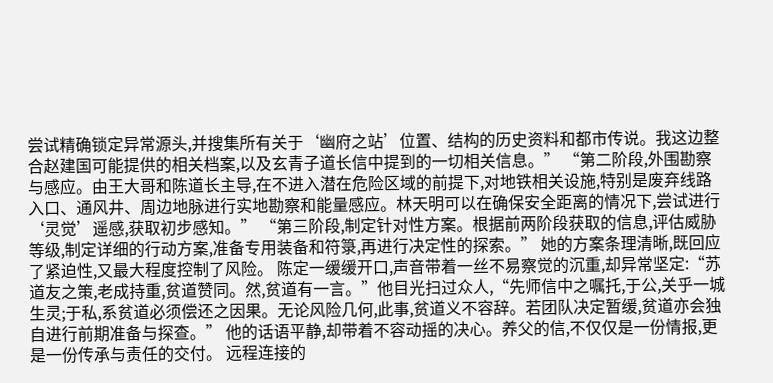尝试精确锁定异常源头,并搜集所有关于‘幽府之站’位置、结构的历史资料和都市传说。我这边整合赵建国可能提供的相关档案,以及玄青子道长信中提到的一切相关信息。” “第二阶段,外围勘察与感应。由王大哥和陈道长主导,在不进入潜在危险区域的前提下,对地铁相关设施,特别是废弃线路入口、通风井、周边地脉进行实地勘察和能量感应。林天明可以在确保安全距离的情况下,尝试进行‘灵觉’遥感,获取初步感知。” “第三阶段,制定针对性方案。根据前两阶段获取的信息,评估威胁等级,制定详细的行动方案,准备专用装备和符箓,再进行决定性的探索。” 她的方案条理清晰,既回应了紧迫性,又最大程度控制了风险。 陈定一缓缓开口,声音带着一丝不易察觉的沉重,却异常坚定:“苏道友之策,老成持重,贫道赞同。然,贫道有一言。”他目光扫过众人,“先师信中之嘱托,于公,关乎一城生灵;于私,系贫道必须偿还之因果。无论风险几何,此事,贫道义不容辞。若团队决定暂缓,贫道亦会独自进行前期准备与探查。” 他的话语平静,却带着不容动摇的决心。养父的信,不仅仅是一份情报,更是一份传承与责任的交付。 远程连接的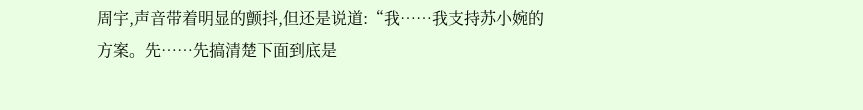周宇,声音带着明显的颤抖,但还是说道:“我……我支持苏小婉的方案。先……先搞清楚下面到底是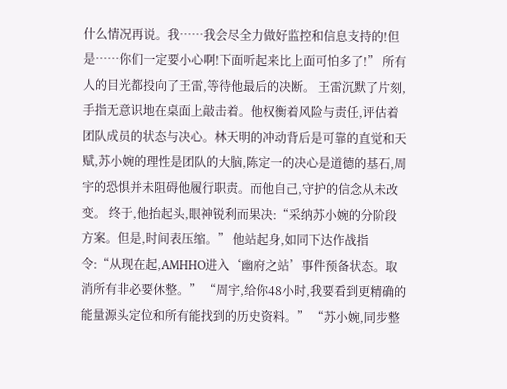什么情况再说。我……我会尽全力做好监控和信息支持的!但是……你们一定要小心啊!下面听起来比上面可怕多了!” 所有人的目光都投向了王雷,等待他最后的决断。 王雷沉默了片刻,手指无意识地在桌面上敲击着。他权衡着风险与责任,评估着团队成员的状态与决心。林天明的冲动背后是可靠的直觉和天赋,苏小婉的理性是团队的大脑,陈定一的决心是道德的基石,周宇的恐惧并未阻碍他履行职责。而他自己,守护的信念从未改变。 终于,他抬起头,眼神锐利而果决:“采纳苏小婉的分阶段方案。但是,时间表压缩。” 他站起身,如同下达作战指令:“从现在起,AMHHO进入‘幽府之站’事件预备状态。取消所有非必要休整。” “周宇,给你48小时,我要看到更精确的能量源头定位和所有能找到的历史资料。” “苏小婉,同步整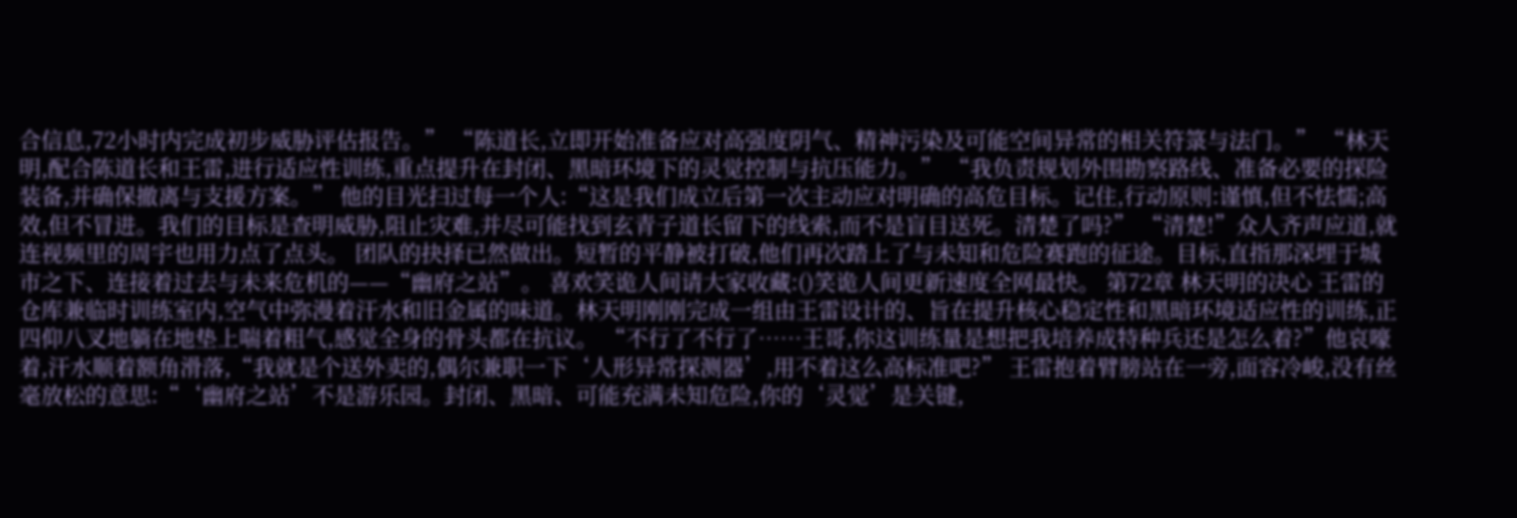合信息,72小时内完成初步威胁评估报告。” “陈道长,立即开始准备应对高强度阴气、精神污染及可能空间异常的相关符箓与法门。” “林天明,配合陈道长和王雷,进行适应性训练,重点提升在封闭、黑暗环境下的灵觉控制与抗压能力。” “我负责规划外围勘察路线、准备必要的探险装备,并确保撤离与支援方案。” 他的目光扫过每一个人:“这是我们成立后第一次主动应对明确的高危目标。记住,行动原则:谨慎,但不怯懦;高效,但不冒进。我们的目标是查明威胁,阻止灾难,并尽可能找到玄青子道长留下的线索,而不是盲目送死。清楚了吗?” “清楚!”众人齐声应道,就连视频里的周宇也用力点了点头。 团队的抉择已然做出。短暂的平静被打破,他们再次踏上了与未知和危险赛跑的征途。目标,直指那深埋于城市之下、连接着过去与未来危机的——“幽府之站”。 喜欢笑诡人间请大家收藏:()笑诡人间更新速度全网最快。 第72章 林天明的决心 王雷的仓库兼临时训练室内,空气中弥漫着汗水和旧金属的味道。林天明刚刚完成一组由王雷设计的、旨在提升核心稳定性和黑暗环境适应性的训练,正四仰八叉地躺在地垫上喘着粗气,感觉全身的骨头都在抗议。 “不行了不行了……王哥,你这训练量是想把我培养成特种兵还是怎么着?”他哀嚎着,汗水顺着额角滑落,“我就是个送外卖的,偶尔兼职一下‘人形异常探测器’,用不着这么高标准吧?” 王雷抱着臂膀站在一旁,面容冷峻,没有丝毫放松的意思:“‘幽府之站’不是游乐园。封闭、黑暗、可能充满未知危险,你的‘灵觉’是关键,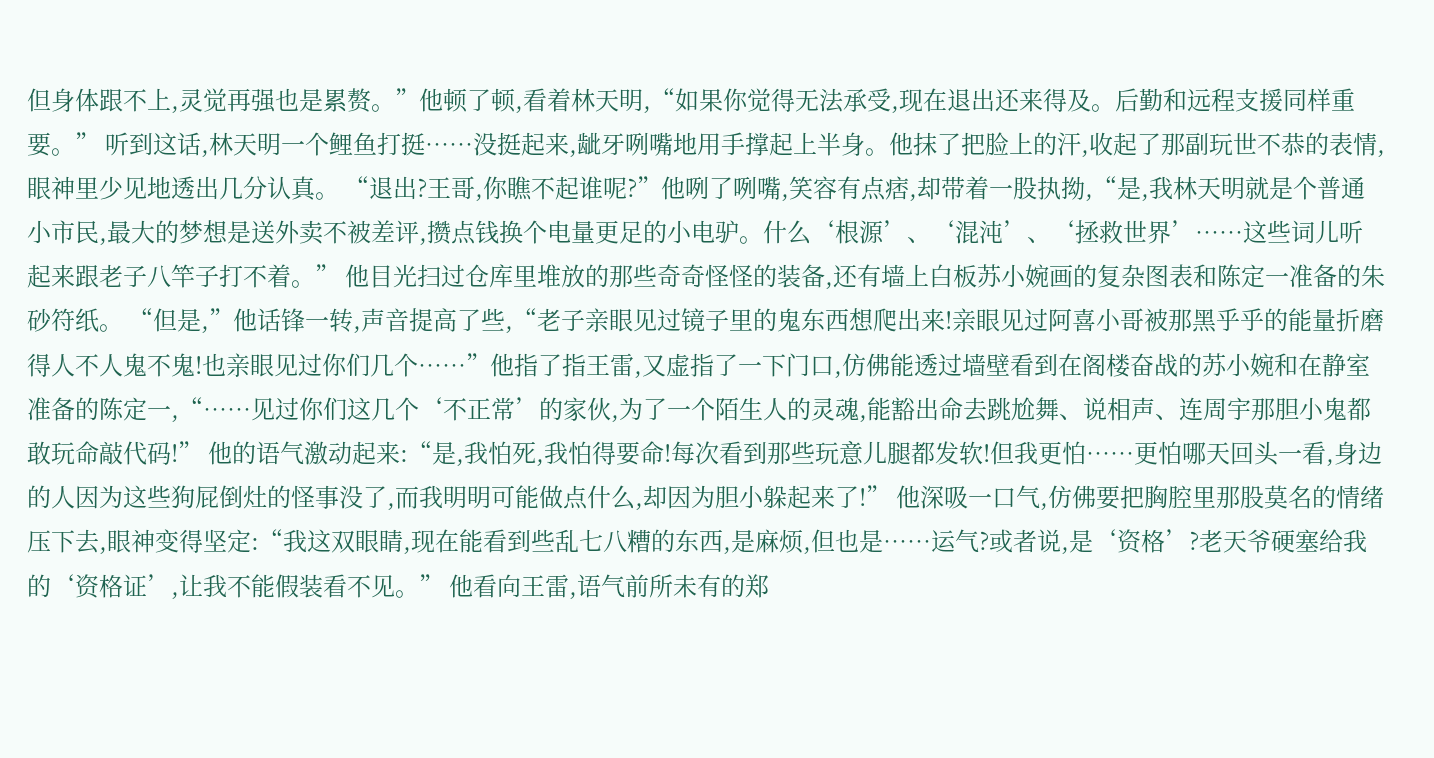但身体跟不上,灵觉再强也是累赘。”他顿了顿,看着林天明,“如果你觉得无法承受,现在退出还来得及。后勤和远程支援同样重要。” 听到这话,林天明一个鲤鱼打挺……没挺起来,龇牙咧嘴地用手撑起上半身。他抹了把脸上的汗,收起了那副玩世不恭的表情,眼神里少见地透出几分认真。 “退出?王哥,你瞧不起谁呢?”他咧了咧嘴,笑容有点痞,却带着一股执拗,“是,我林天明就是个普通小市民,最大的梦想是送外卖不被差评,攒点钱换个电量更足的小电驴。什么‘根源’、‘混沌’、‘拯救世界’……这些词儿听起来跟老子八竿子打不着。” 他目光扫过仓库里堆放的那些奇奇怪怪的装备,还有墙上白板苏小婉画的复杂图表和陈定一准备的朱砂符纸。 “但是,”他话锋一转,声音提高了些,“老子亲眼见过镜子里的鬼东西想爬出来!亲眼见过阿喜小哥被那黑乎乎的能量折磨得人不人鬼不鬼!也亲眼见过你们几个……”他指了指王雷,又虚指了一下门口,仿佛能透过墙壁看到在阁楼奋战的苏小婉和在静室准备的陈定一,“……见过你们这几个‘不正常’的家伙,为了一个陌生人的灵魂,能豁出命去跳尬舞、说相声、连周宇那胆小鬼都敢玩命敲代码!” 他的语气激动起来:“是,我怕死,我怕得要命!每次看到那些玩意儿腿都发软!但我更怕……更怕哪天回头一看,身边的人因为这些狗屁倒灶的怪事没了,而我明明可能做点什么,却因为胆小躲起来了!” 他深吸一口气,仿佛要把胸腔里那股莫名的情绪压下去,眼神变得坚定:“我这双眼睛,现在能看到些乱七八糟的东西,是麻烦,但也是……运气?或者说,是‘资格’?老天爷硬塞给我的‘资格证’,让我不能假装看不见。” 他看向王雷,语气前所未有的郑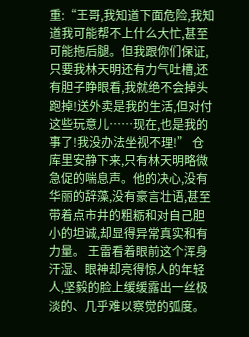重:“王哥,我知道下面危险,我知道我可能帮不上什么大忙,甚至可能拖后腿。但我跟你们保证,只要我林天明还有力气吐槽,还有胆子睁眼看,我就绝不会掉头跑掉!送外卖是我的生活,但对付这些玩意儿……现在,也是我的事了!我没办法坐视不理!” 仓库里安静下来,只有林天明略微急促的喘息声。他的决心,没有华丽的辞藻,没有豪言壮语,甚至带着点市井的粗粝和对自己胆小的坦诚,却显得异常真实和有力量。 王雷看着眼前这个浑身汗湿、眼神却亮得惊人的年轻人,坚毅的脸上缓缓露出一丝极淡的、几乎难以察觉的弧度。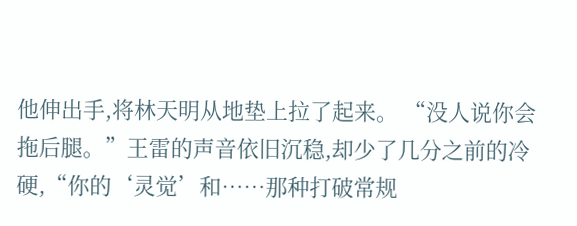他伸出手,将林天明从地垫上拉了起来。 “没人说你会拖后腿。”王雷的声音依旧沉稳,却少了几分之前的冷硬,“你的‘灵觉’和……那种打破常规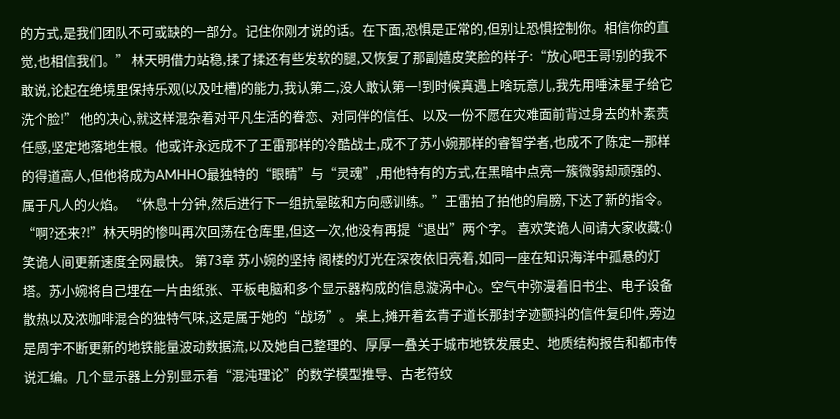的方式,是我们团队不可或缺的一部分。记住你刚才说的话。在下面,恐惧是正常的,但别让恐惧控制你。相信你的直觉,也相信我们。” 林天明借力站稳,揉了揉还有些发软的腿,又恢复了那副嬉皮笑脸的样子:“放心吧王哥!别的我不敢说,论起在绝境里保持乐观(以及吐槽)的能力,我认第二,没人敢认第一!到时候真遇上啥玩意儿,我先用唾沫星子给它洗个脸!” 他的决心,就这样混杂着对平凡生活的眷恋、对同伴的信任、以及一份不愿在灾难面前背过身去的朴素责任感,坚定地落地生根。他或许永远成不了王雷那样的冷酷战士,成不了苏小婉那样的睿智学者,也成不了陈定一那样的得道高人,但他将成为AMHHO最独特的“眼睛”与“灵魂”,用他特有的方式,在黑暗中点亮一簇微弱却顽强的、属于凡人的火焰。 “休息十分钟,然后进行下一组抗晕眩和方向感训练。”王雷拍了拍他的肩膀,下达了新的指令。 “啊?还来?!”林天明的惨叫再次回荡在仓库里,但这一次,他没有再提“退出”两个字。 喜欢笑诡人间请大家收藏:()笑诡人间更新速度全网最快。 第73章 苏小婉的坚持 阁楼的灯光在深夜依旧亮着,如同一座在知识海洋中孤悬的灯塔。苏小婉将自己埋在一片由纸张、平板电脑和多个显示器构成的信息漩涡中心。空气中弥漫着旧书尘、电子设备散热以及浓咖啡混合的独特气味,这是属于她的“战场”。 桌上,摊开着玄青子道长那封字迹颤抖的信件复印件,旁边是周宇不断更新的地铁能量波动数据流,以及她自己整理的、厚厚一叠关于城市地铁发展史、地质结构报告和都市传说汇编。几个显示器上分别显示着“混沌理论”的数学模型推导、古老符纹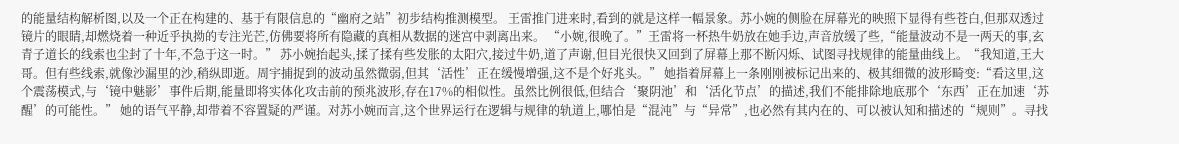的能量结构解析图,以及一个正在构建的、基于有限信息的“幽府之站”初步结构推测模型。 王雷推门进来时,看到的就是这样一幅景象。苏小婉的侧脸在屏幕光的映照下显得有些苍白,但那双透过镜片的眼睛,却燃烧着一种近乎执拗的专注光芒,仿佛要将所有隐藏的真相从数据的迷宫中剥离出来。 “小婉,很晚了。”王雷将一杯热牛奶放在她手边,声音放缓了些,“能量波动不是一两天的事,玄青子道长的线索也尘封了十年,不急于这一时。” 苏小婉抬起头,揉了揉有些发胀的太阳穴,接过牛奶,道了声谢,但目光很快又回到了屏幕上那不断闪烁、试图寻找规律的能量曲线上。“我知道,王大哥。但有些线索,就像沙漏里的沙,稍纵即逝。周宇捕捉到的波动虽然微弱,但其‘活性’正在缓慢增强,这不是个好兆头。” 她指着屏幕上一条刚刚被标记出来的、极其细微的波形畸变:“看这里,这个震荡模式,与‘镜中魅影’事件后期,能量即将实体化攻击前的预兆波形,存在17%的相似性。虽然比例很低,但结合‘聚阴池’和‘活化节点’的描述,我们不能排除地底那个‘东西’正在加速‘苏醒’的可能性。” 她的语气平静,却带着不容置疑的严谨。对苏小婉而言,这个世界运行在逻辑与规律的轨道上,哪怕是“混沌”与“异常”,也必然有其内在的、可以被认知和描述的“规则”。寻找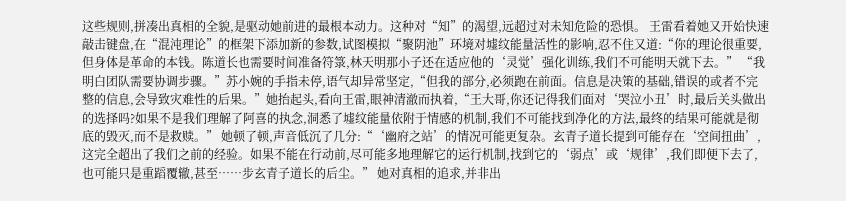这些规则,拼凑出真相的全貌,是驱动她前进的最根本动力。这种对“知”的渴望,远超过对未知危险的恐惧。 王雷看着她又开始快速敲击键盘,在“混沌理论”的框架下添加新的参数,试图模拟“聚阴池”环境对墟纹能量活性的影响,忍不住又道:“你的理论很重要,但身体是革命的本钱。陈道长也需要时间准备符箓,林天明那小子还在适应他的‘灵觉’强化训练,我们不可能明天就下去。” “我明白团队需要协调步骤。”苏小婉的手指未停,语气却异常坚定,“但我的部分,必须跑在前面。信息是决策的基础,错误的或者不完整的信息,会导致灾难性的后果。”她抬起头,看向王雷,眼神清澈而执着,“王大哥,你还记得我们面对‘哭泣小丑’时,最后关头做出的选择吗?如果不是我们理解了阿喜的执念,洞悉了墟纹能量依附于情感的机制,我们不可能找到净化的方法,最终的结果可能就是彻底的毁灭,而不是救赎。” 她顿了顿,声音低沉了几分:“‘幽府之站’的情况可能更复杂。玄青子道长提到可能存在‘空间扭曲’,这完全超出了我们之前的经验。如果不能在行动前,尽可能多地理解它的运行机制,找到它的‘弱点’或‘规律’,我们即便下去了,也可能只是重蹈覆辙,甚至……步玄青子道长的后尘。” 她对真相的追求,并非出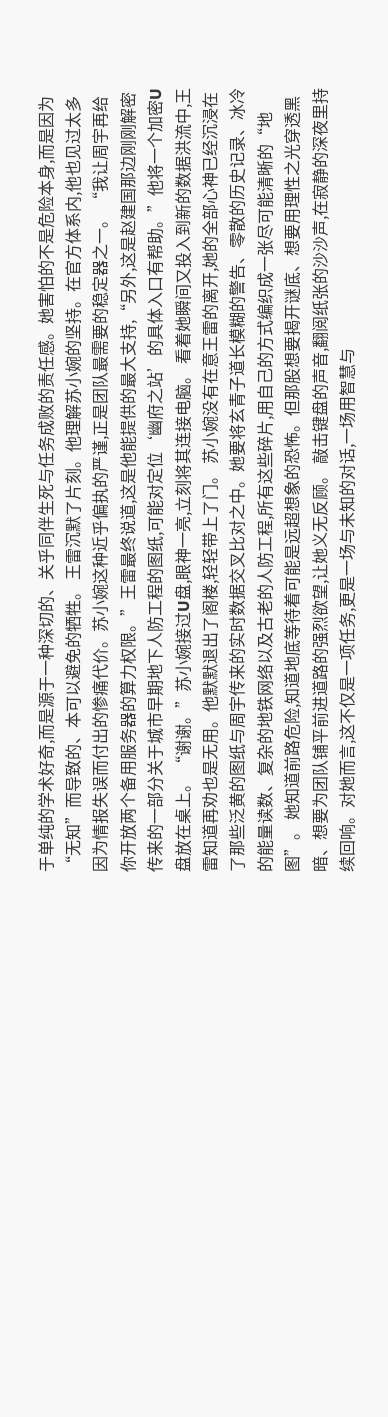于单纯的学术好奇,而是源于一种深切的、关乎同伴生死与任务成败的责任感。她害怕的不是危险本身,而是因为“无知”而导致的、本可以避免的牺牲。 王雷沉默了片刻。他理解苏小婉的坚持。在官方体系内,他也见过太多因为情报失误而付出的惨痛代价。苏小婉这种近乎偏执的严谨,正是团队最需要的稳定器之一。 “我让周宇再给你开放两个备用服务器的算力权限。”王雷最终说道,这是他能提供的最大支持,“另外,这是赵建国那边刚刚解密传来的一部分关于城市早期地下人防工程的图纸,可能对定位‘幽府之站’的具体入口有帮助。”他将一个加密U盘放在桌上。 “谢谢。”苏小婉接过U盘,眼神一亮,立刻将其连接电脑。 看着她瞬间又投入到新的数据洪流中,王雷知道再劝也是无用。他默默退出了阁楼,轻轻带上了门。 苏小婉没有在意王雷的离开,她的全部心神已经沉浸在了那些泛黄的图纸与周宇传来的实时数据交叉比对之中。她要将玄青子道长模糊的警告、零散的历史记录、冰冷的能量读数、复杂的地铁网络以及古老的人防工程,所有这些碎片,用自己的方式编织成一张尽可能清晰的“地图”。 她知道前路危险,知道地底等待着可能是远超想象的恐怖。但那股想要揭开谜底、想要用理性之光穿透黑暗、想要为团队铺平前进道路的强烈欲望,让她义无反顾。 敲击键盘的声音,翻阅纸张的沙沙声,在寂静的深夜里持续回响。对她而言,这不仅是一项任务,更是一场与未知的对话,一场用智慧与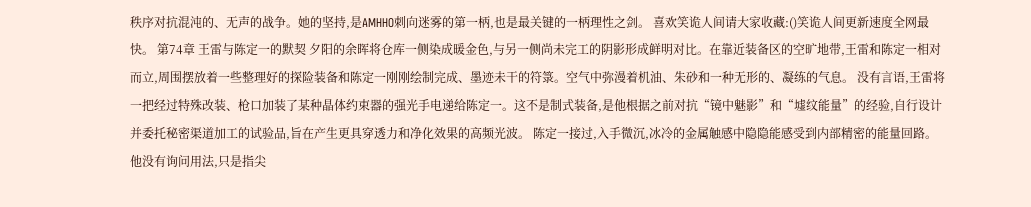秩序对抗混沌的、无声的战争。她的坚持,是AMHHO刺向迷雾的第一柄,也是最关键的一柄理性之剑。 喜欢笑诡人间请大家收藏:()笑诡人间更新速度全网最快。 第74章 王雷与陈定一的默契 夕阳的余晖将仓库一侧染成暖金色,与另一侧尚未完工的阴影形成鲜明对比。在靠近装备区的空旷地带,王雷和陈定一相对而立,周围摆放着一些整理好的探险装备和陈定一刚刚绘制完成、墨迹未干的符箓。空气中弥漫着机油、朱砂和一种无形的、凝练的气息。 没有言语,王雷将一把经过特殊改装、枪口加装了某种晶体约束器的强光手电递给陈定一。这不是制式装备,是他根据之前对抗“镜中魅影”和“墟纹能量”的经验,自行设计并委托秘密渠道加工的试验品,旨在产生更具穿透力和净化效果的高频光波。 陈定一接过,入手微沉,冰冷的金属触感中隐隐能感受到内部精密的能量回路。他没有询问用法,只是指尖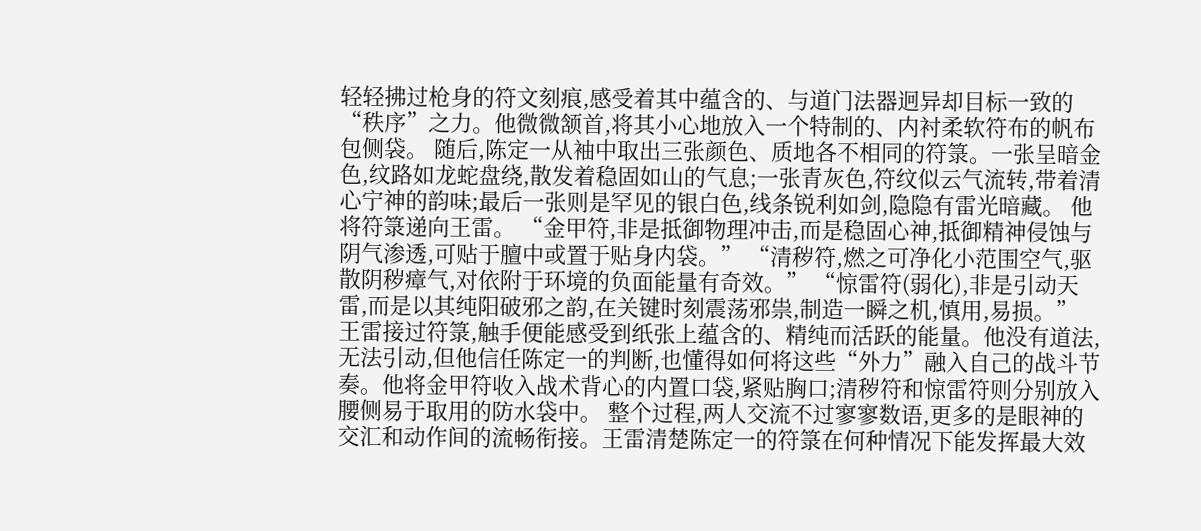轻轻拂过枪身的符文刻痕,感受着其中蕴含的、与道门法器迥异却目标一致的“秩序”之力。他微微颔首,将其小心地放入一个特制的、内衬柔软符布的帆布包侧袋。 随后,陈定一从袖中取出三张颜色、质地各不相同的符箓。一张呈暗金色,纹路如龙蛇盘绕,散发着稳固如山的气息;一张青灰色,符纹似云气流转,带着清心宁神的韵味;最后一张则是罕见的银白色,线条锐利如剑,隐隐有雷光暗藏。 他将符箓递向王雷。 “金甲符,非是抵御物理冲击,而是稳固心神,抵御精神侵蚀与阴气渗透,可贴于膻中或置于贴身内袋。” “清秽符,燃之可净化小范围空气,驱散阴秽瘴气,对依附于环境的负面能量有奇效。” “惊雷符(弱化),非是引动天雷,而是以其纯阳破邪之韵,在关键时刻震荡邪祟,制造一瞬之机,慎用,易损。” 王雷接过符箓,触手便能感受到纸张上蕴含的、精纯而活跃的能量。他没有道法,无法引动,但他信任陈定一的判断,也懂得如何将这些“外力”融入自己的战斗节奏。他将金甲符收入战术背心的内置口袋,紧贴胸口;清秽符和惊雷符则分别放入腰侧易于取用的防水袋中。 整个过程,两人交流不过寥寥数语,更多的是眼神的交汇和动作间的流畅衔接。王雷清楚陈定一的符箓在何种情况下能发挥最大效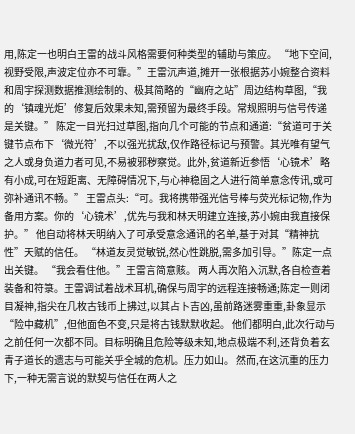用,陈定一也明白王雷的战斗风格需要何种类型的辅助与策应。 “地下空间,视野受限,声波定位亦不可靠。”王雷沉声道,摊开一张根据苏小婉整合资料和周宇探测数据推测绘制的、极其简略的“幽府之站”周边结构草图,“我的‘镇魂光炬’修复后效果未知,需预留为最终手段。常规照明与信号传递是关键。” 陈定一目光扫过草图,指向几个可能的节点和通道:“贫道可于关键节点布下‘微光符’,不以强光扰敌,仅作路径标记与预警。其光唯有望气之人或身负道力者可见,不易被邪秽察觉。此外,贫道新近参悟‘心镜术’略有小成,可在短距离、无障碍情况下,与心神稳固之人进行简单意念传讯,或可弥补通讯不畅。” 王雷点头:“可。我将携带强光信号棒与荧光标记物,作为备用方案。你的‘心镜术’,优先与我和林天明建立连接,苏小婉由我直接保护。” 他自动将林天明纳入了可承受意念通讯的名单,基于对其“精神抗性”天赋的信任。 “林道友灵觉敏锐,然心性跳脱,需多加引导。”陈定一点出关键。 “我会看住他。”王雷言简意赅。 两人再次陷入沉默,各自检查着装备和符箓。王雷调试着战术耳机,确保与周宇的远程连接畅通;陈定一则闭目凝神,指尖在几枚古钱币上拂过,以其占卜吉凶,虽前路迷雾重重,卦象显示“险中藏机”,但他面色不变,只是将古钱默默收起。 他们都明白,此次行动与之前任何一次都不同。目标明确且危险等级未知,地点极端不利,还背负着玄青子道长的遗志与可能关乎全城的危机。压力如山。 然而,在这沉重的压力下,一种无需言说的默契与信任在两人之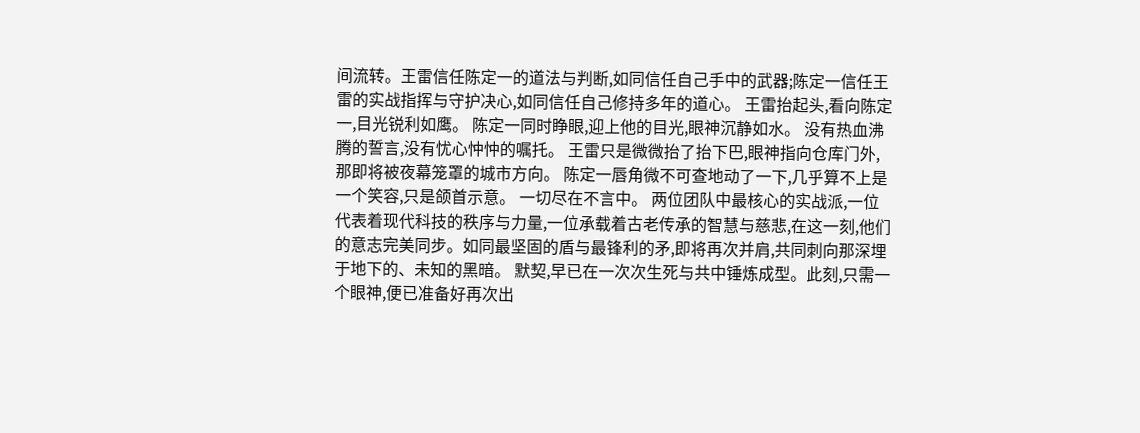间流转。王雷信任陈定一的道法与判断,如同信任自己手中的武器;陈定一信任王雷的实战指挥与守护决心,如同信任自己修持多年的道心。 王雷抬起头,看向陈定一,目光锐利如鹰。 陈定一同时睁眼,迎上他的目光,眼神沉静如水。 没有热血沸腾的誓言,没有忧心忡忡的嘱托。 王雷只是微微抬了抬下巴,眼神指向仓库门外,那即将被夜幕笼罩的城市方向。 陈定一唇角微不可查地动了一下,几乎算不上是一个笑容,只是颌首示意。 一切尽在不言中。 两位团队中最核心的实战派,一位代表着现代科技的秩序与力量,一位承载着古老传承的智慧与慈悲,在这一刻,他们的意志完美同步。如同最坚固的盾与最锋利的矛,即将再次并肩,共同刺向那深埋于地下的、未知的黑暗。 默契,早已在一次次生死与共中锤炼成型。此刻,只需一个眼神,便已准备好再次出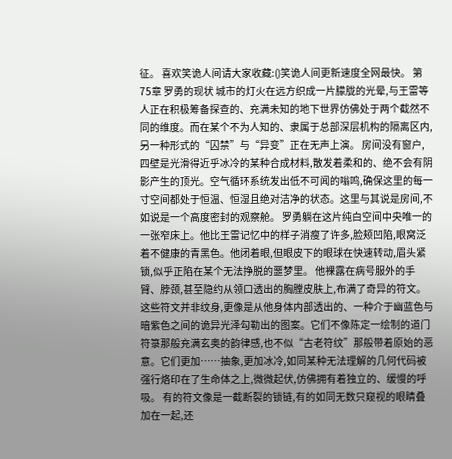征。 喜欢笑诡人间请大家收藏:()笑诡人间更新速度全网最快。 第75章 罗勇的现状 城市的灯火在远方织成一片朦胧的光晕,与王雷等人正在积极筹备探查的、充满未知的地下世界仿佛处于两个截然不同的维度。而在某个不为人知的、隶属于总部深层机构的隔离区内,另一种形式的“囚禁”与“异变”正在无声上演。 房间没有窗户,四壁是光滑得近乎冰冷的某种合成材料,散发着柔和的、绝不会有阴影产生的顶光。空气循环系统发出低不可闻的嗡鸣,确保这里的每一寸空间都处于恒温、恒湿且绝对洁净的状态。这里与其说是房间,不如说是一个高度密封的观察舱。 罗勇躺在这片纯白空间中央唯一的一张窄床上。他比王雷记忆中的样子消瘦了许多,脸颊凹陷,眼窝泛着不健康的青黑色。他闭着眼,但眼皮下的眼球在快速转动,眉头紧锁,似乎正陷在某个无法挣脱的噩梦里。 他裸露在病号服外的手臂、脖颈,甚至隐约从领口透出的胸膛皮肤上,布满了奇异的符文。 这些符文并非纹身,更像是从他身体内部透出的、一种介于幽蓝色与暗紫色之间的诡异光泽勾勒出的图案。它们不像陈定一绘制的道门符箓那般充满玄奥的韵律感,也不似“古老符纹”那般带着原始的恶意。它们更加……抽象,更加冰冷,如同某种无法理解的几何代码被强行烙印在了生命体之上,微微起伏,仿佛拥有着独立的、缓慢的呼吸。 有的符文像是一截断裂的锁链,有的如同无数只窥视的眼睛叠加在一起,还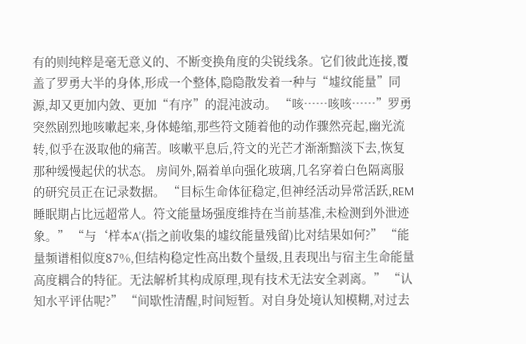有的则纯粹是毫无意义的、不断变换角度的尖锐线条。它们彼此连接,覆盖了罗勇大半的身体,形成一个整体,隐隐散发着一种与“墟纹能量”同源,却又更加内敛、更加“有序”的混沌波动。 “咳……咳咳……”罗勇突然剧烈地咳嗽起来,身体蜷缩,那些符文随着他的动作骤然亮起,幽光流转,似乎在汲取他的痛苦。咳嗽平息后,符文的光芒才渐渐黯淡下去,恢复那种缓慢起伏的状态。 房间外,隔着单向强化玻璃,几名穿着白色隔离服的研究员正在记录数据。 “目标生命体征稳定,但神经活动异常活跃,REM睡眠期占比远超常人。符文能量场强度维持在当前基准,未检测到外泄迹象。” “与‘样本A’(指之前收集的墟纹能量残留)比对结果如何?” “能量频谱相似度87%,但结构稳定性高出数个量级,且表现出与宿主生命能量高度耦合的特征。无法解析其构成原理,现有技术无法安全剥离。” “认知水平评估呢?” “间歇性清醒,时间短暂。对自身处境认知模糊,对过去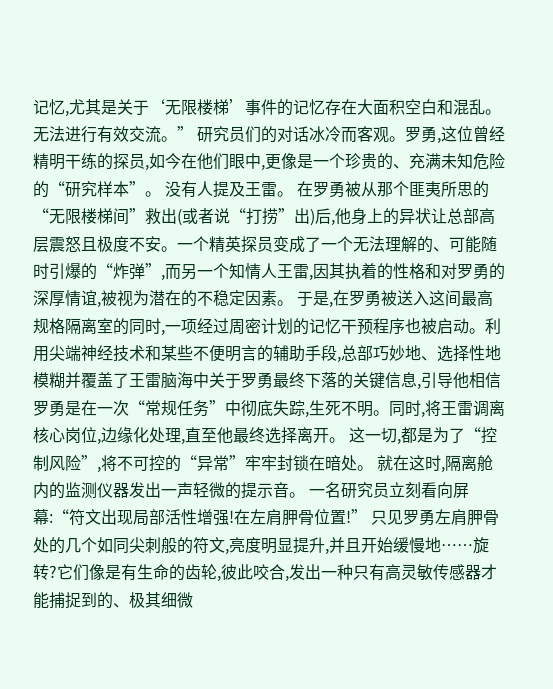记忆,尤其是关于‘无限楼梯’事件的记忆存在大面积空白和混乱。无法进行有效交流。” 研究员们的对话冰冷而客观。罗勇,这位曾经精明干练的探员,如今在他们眼中,更像是一个珍贵的、充满未知危险的“研究样本”。 没有人提及王雷。 在罗勇被从那个匪夷所思的“无限楼梯间”救出(或者说“打捞”出)后,他身上的异状让总部高层震怒且极度不安。一个精英探员变成了一个无法理解的、可能随时引爆的“炸弹”,而另一个知情人王雷,因其执着的性格和对罗勇的深厚情谊,被视为潜在的不稳定因素。 于是,在罗勇被送入这间最高规格隔离室的同时,一项经过周密计划的记忆干预程序也被启动。利用尖端神经技术和某些不便明言的辅助手段,总部巧妙地、选择性地模糊并覆盖了王雷脑海中关于罗勇最终下落的关键信息,引导他相信罗勇是在一次“常规任务”中彻底失踪,生死不明。同时,将王雷调离核心岗位,边缘化处理,直至他最终选择离开。 这一切,都是为了“控制风险”,将不可控的“异常”牢牢封锁在暗处。 就在这时,隔离舱内的监测仪器发出一声轻微的提示音。 一名研究员立刻看向屏幕:“符文出现局部活性增强!在左肩胛骨位置!” 只见罗勇左肩胛骨处的几个如同尖刺般的符文,亮度明显提升,并且开始缓慢地……旋转?它们像是有生命的齿轮,彼此咬合,发出一种只有高灵敏传感器才能捕捉到的、极其细微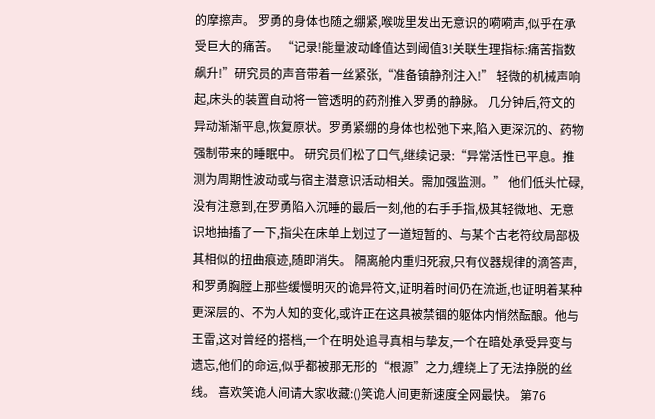的摩擦声。 罗勇的身体也随之绷紧,喉咙里发出无意识的嗬嗬声,似乎在承受巨大的痛苦。 “记录!能量波动峰值达到阈值3!关联生理指标:痛苦指数飙升!”研究员的声音带着一丝紧张,“准备镇静剂注入!” 轻微的机械声响起,床头的装置自动将一管透明的药剂推入罗勇的静脉。 几分钟后,符文的异动渐渐平息,恢复原状。罗勇紧绷的身体也松弛下来,陷入更深沉的、药物强制带来的睡眠中。 研究员们松了口气,继续记录:“异常活性已平息。推测为周期性波动或与宿主潜意识活动相关。需加强监测。” 他们低头忙碌,没有注意到,在罗勇陷入沉睡的最后一刻,他的右手手指,极其轻微地、无意识地抽搐了一下,指尖在床单上划过了一道短暂的、与某个古老符纹局部极其相似的扭曲痕迹,随即消失。 隔离舱内重归死寂,只有仪器规律的滴答声,和罗勇胸膛上那些缓慢明灭的诡异符文,证明着时间仍在流逝,也证明着某种更深层的、不为人知的变化,或许正在这具被禁锢的躯体内悄然酝酿。他与王雷,这对曾经的搭档,一个在明处追寻真相与挚友,一个在暗处承受异变与遗忘,他们的命运,似乎都被那无形的“根源”之力,缠绕上了无法挣脱的丝线。 喜欢笑诡人间请大家收藏:()笑诡人间更新速度全网最快。 第76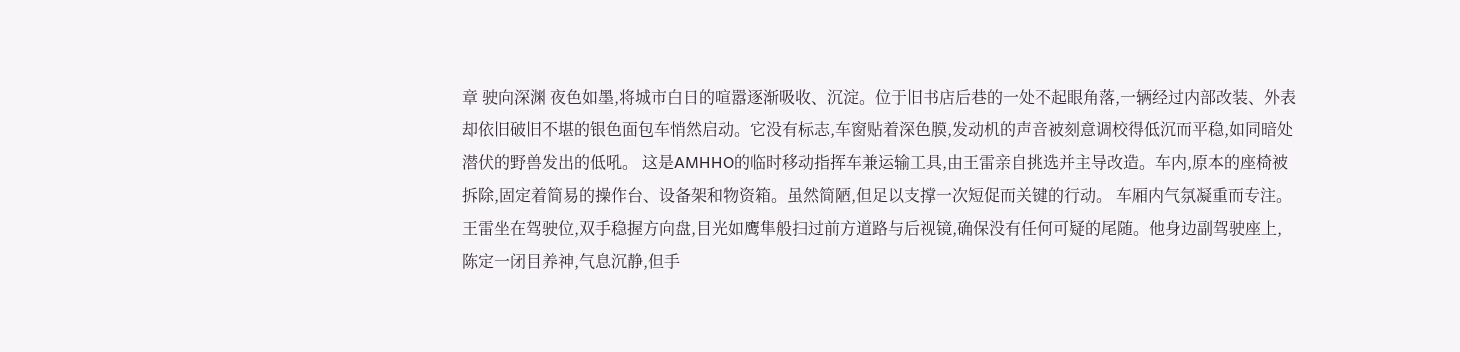章 驶向深渊 夜色如墨,将城市白日的喧嚣逐渐吸收、沉淀。位于旧书店后巷的一处不起眼角落,一辆经过内部改装、外表却依旧破旧不堪的银色面包车悄然启动。它没有标志,车窗贴着深色膜,发动机的声音被刻意调校得低沉而平稳,如同暗处潜伏的野兽发出的低吼。 这是AMHHO的临时移动指挥车兼运输工具,由王雷亲自挑选并主导改造。车内,原本的座椅被拆除,固定着简易的操作台、设备架和物资箱。虽然简陋,但足以支撑一次短促而关键的行动。 车厢内气氛凝重而专注。 王雷坐在驾驶位,双手稳握方向盘,目光如鹰隼般扫过前方道路与后视镜,确保没有任何可疑的尾随。他身边副驾驶座上,陈定一闭目养神,气息沉静,但手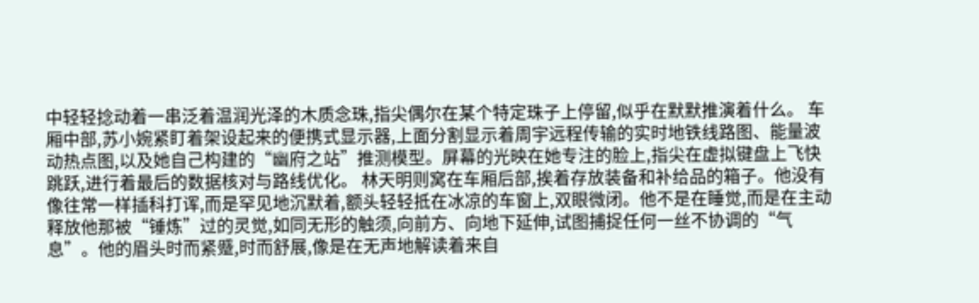中轻轻捻动着一串泛着温润光泽的木质念珠,指尖偶尔在某个特定珠子上停留,似乎在默默推演着什么。 车厢中部,苏小婉紧盯着架设起来的便携式显示器,上面分割显示着周宇远程传输的实时地铁线路图、能量波动热点图,以及她自己构建的“幽府之站”推测模型。屏幕的光映在她专注的脸上,指尖在虚拟键盘上飞快跳跃,进行着最后的数据核对与路线优化。 林天明则窝在车厢后部,挨着存放装备和补给品的箱子。他没有像往常一样插科打诨,而是罕见地沉默着,额头轻轻抵在冰凉的车窗上,双眼微闭。他不是在睡觉,而是在主动释放他那被“锤炼”过的灵觉,如同无形的触须,向前方、向地下延伸,试图捕捉任何一丝不协调的“气息”。他的眉头时而紧蹙,时而舒展,像是在无声地解读着来自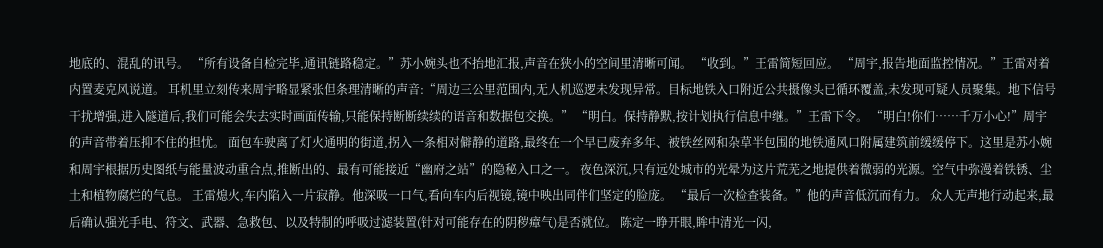地底的、混乱的讯号。 “所有设备自检完毕,通讯链路稳定。”苏小婉头也不抬地汇报,声音在狭小的空间里清晰可闻。 “收到。”王雷简短回应。 “周宇,报告地面监控情况。”王雷对着内置麦克风说道。 耳机里立刻传来周宇略显紧张但条理清晰的声音:“周边三公里范围内,无人机巡逻未发现异常。目标地铁入口附近公共摄像头已循环覆盖,未发现可疑人员聚集。地下信号干扰增强,进入隧道后,我们可能会失去实时画面传输,只能保持断断续续的语音和数据包交换。” “明白。保持静默,按计划执行信息中继。”王雷下令。 “明白!你们……千万小心!”周宇的声音带着压抑不住的担忧。 面包车驶离了灯火通明的街道,拐入一条相对僻静的道路,最终在一个早已废弃多年、被铁丝网和杂草半包围的地铁通风口附属建筑前缓缓停下。这里是苏小婉和周宇根据历史图纸与能量波动重合点,推断出的、最有可能接近“幽府之站”的隐秘入口之一。 夜色深沉,只有远处城市的光晕为这片荒芜之地提供着微弱的光源。空气中弥漫着铁锈、尘土和植物腐烂的气息。 王雷熄火,车内陷入一片寂静。他深吸一口气,看向车内后视镜,镜中映出同伴们坚定的脸庞。 “最后一次检查装备。”他的声音低沉而有力。 众人无声地行动起来,最后确认强光手电、符文、武器、急救包、以及特制的呼吸过滤装置(针对可能存在的阴秽瘴气)是否就位。 陈定一睁开眼,眸中清光一闪,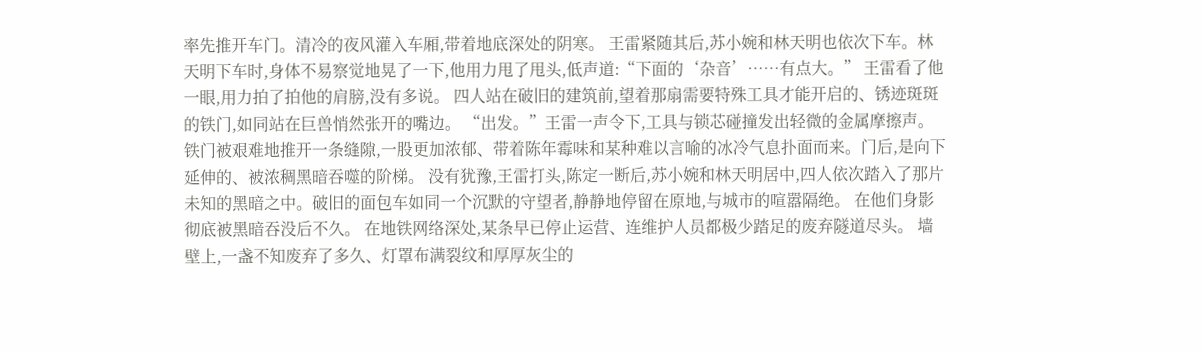率先推开车门。清冷的夜风灌入车厢,带着地底深处的阴寒。 王雷紧随其后,苏小婉和林天明也依次下车。林天明下车时,身体不易察觉地晃了一下,他用力甩了甩头,低声道:“下面的‘杂音’……有点大。” 王雷看了他一眼,用力拍了拍他的肩膀,没有多说。 四人站在破旧的建筑前,望着那扇需要特殊工具才能开启的、锈迹斑斑的铁门,如同站在巨兽悄然张开的嘴边。 “出发。”王雷一声令下,工具与锁芯碰撞发出轻微的金属摩擦声。 铁门被艰难地推开一条缝隙,一股更加浓郁、带着陈年霉味和某种难以言喻的冰冷气息扑面而来。门后,是向下延伸的、被浓稠黑暗吞噬的阶梯。 没有犹豫,王雷打头,陈定一断后,苏小婉和林天明居中,四人依次踏入了那片未知的黑暗之中。破旧的面包车如同一个沉默的守望者,静静地停留在原地,与城市的喧嚣隔绝。 在他们身影彻底被黑暗吞没后不久。 在地铁网络深处,某条早已停止运营、连维护人员都极少踏足的废弃隧道尽头。 墙壁上,一盏不知废弃了多久、灯罩布满裂纹和厚厚灰尘的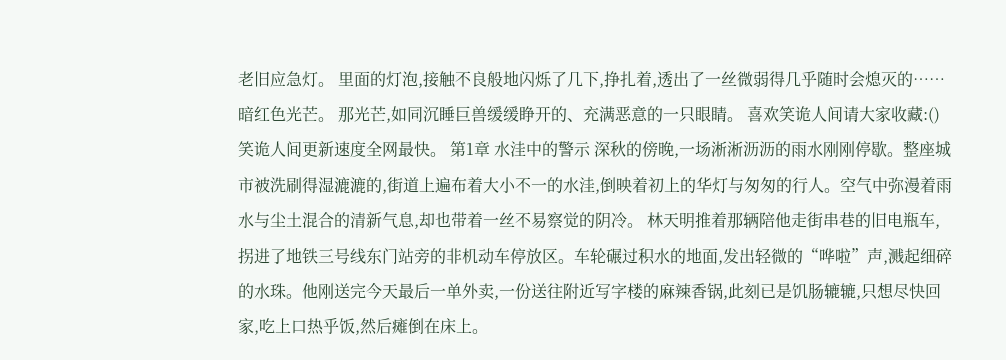老旧应急灯。 里面的灯泡,接触不良般地闪烁了几下,挣扎着,透出了一丝微弱得几乎随时会熄灭的…… 暗红色光芒。 那光芒,如同沉睡巨兽缓缓睁开的、充满恶意的一只眼睛。 喜欢笑诡人间请大家收藏:()笑诡人间更新速度全网最快。 第1章 水洼中的警示 深秋的傍晚,一场淅淅沥沥的雨水刚刚停歇。整座城市被洗刷得湿漉漉的,街道上遍布着大小不一的水洼,倒映着初上的华灯与匆匆的行人。空气中弥漫着雨水与尘土混合的清新气息,却也带着一丝不易察觉的阴冷。 林天明推着那辆陪他走街串巷的旧电瓶车,拐进了地铁三号线东门站旁的非机动车停放区。车轮碾过积水的地面,发出轻微的“哗啦”声,溅起细碎的水珠。他刚送完今天最后一单外卖,一份送往附近写字楼的麻辣香锅,此刻已是饥肠辘辘,只想尽快回家,吃上口热乎饭,然后瘫倒在床上。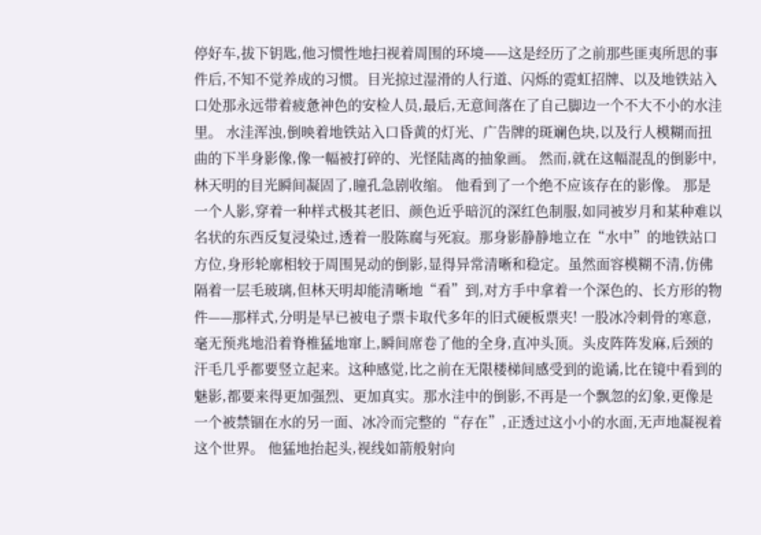停好车,拔下钥匙,他习惯性地扫视着周围的环境——这是经历了之前那些匪夷所思的事件后,不知不觉养成的习惯。目光掠过湿滑的人行道、闪烁的霓虹招牌、以及地铁站入口处那永远带着疲惫神色的安检人员,最后,无意间落在了自己脚边一个不大不小的水洼里。 水洼浑浊,倒映着地铁站入口昏黄的灯光、广告牌的斑斓色块,以及行人模糊而扭曲的下半身影像,像一幅被打碎的、光怪陆离的抽象画。 然而,就在这幅混乱的倒影中,林天明的目光瞬间凝固了,瞳孔急剧收缩。 他看到了一个绝不应该存在的影像。 那是一个人影,穿着一种样式极其老旧、颜色近乎暗沉的深红色制服,如同被岁月和某种难以名状的东西反复浸染过,透着一股陈腐与死寂。那身影静静地立在“水中”的地铁站口方位,身形轮廓相较于周围晃动的倒影,显得异常清晰和稳定。虽然面容模糊不清,仿佛隔着一层毛玻璃,但林天明却能清晰地“看”到,对方手中拿着一个深色的、长方形的物件——那样式,分明是早已被电子票卡取代多年的旧式硬板票夹! 一股冰冷刺骨的寒意,毫无预兆地沿着脊椎猛地窜上,瞬间席卷了他的全身,直冲头顶。头皮阵阵发麻,后颈的汗毛几乎都要竖立起来。这种感觉,比之前在无限楼梯间感受到的诡谲,比在镜中看到的魅影,都要来得更加强烈、更加真实。那水洼中的倒影,不再是一个飘忽的幻象,更像是一个被禁锢在水的另一面、冰冷而完整的“存在”,正透过这小小的水面,无声地凝视着这个世界。 他猛地抬起头,视线如箭般射向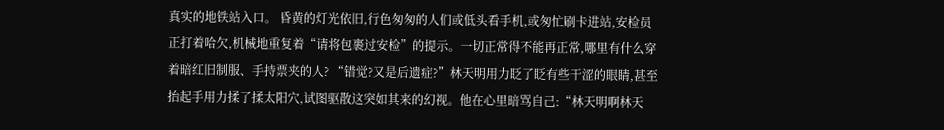真实的地铁站入口。 昏黄的灯光依旧,行色匆匆的人们或低头看手机,或匆忙刷卡进站,安检员正打着哈欠,机械地重复着“请将包裹过安检”的提示。一切正常得不能再正常,哪里有什么穿着暗红旧制服、手持票夹的人? “错觉?又是后遗症?”林天明用力眨了眨有些干涩的眼睛,甚至抬起手用力揉了揉太阳穴,试图驱散这突如其来的幻视。他在心里暗骂自己:“林天明啊林天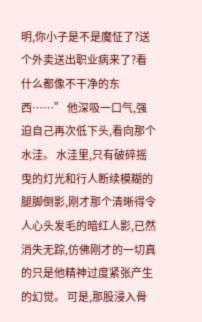明,你小子是不是魔怔了?送个外卖送出职业病来了?看什么都像不干净的东西……” 他深吸一口气,强迫自己再次低下头,看向那个水洼。 水洼里,只有破碎摇曳的灯光和行人断续模糊的腿脚倒影,刚才那个清晰得令人心头发毛的暗红人影,已然消失无踪,仿佛刚才的一切真的只是他精神过度紧张产生的幻觉。 可是,那股浸入骨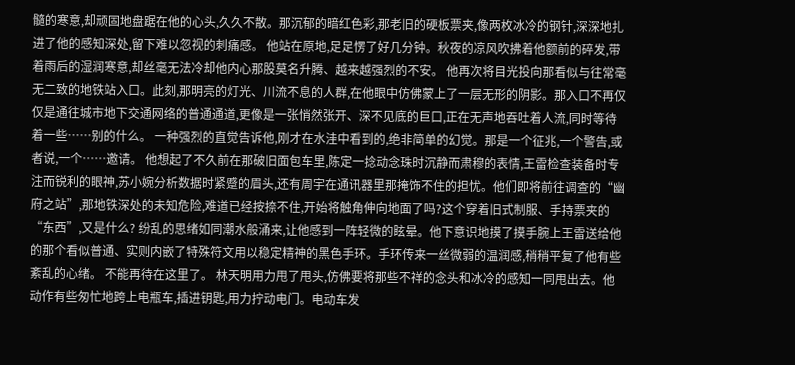髓的寒意,却顽固地盘踞在他的心头,久久不散。那沉郁的暗红色彩,那老旧的硬板票夹,像两枚冰冷的钢针,深深地扎进了他的感知深处,留下难以忽视的刺痛感。 他站在原地,足足愣了好几分钟。秋夜的凉风吹拂着他额前的碎发,带着雨后的湿润寒意,却丝毫无法冷却他内心那股莫名升腾、越来越强烈的不安。 他再次将目光投向那看似与往常毫无二致的地铁站入口。此刻,那明亮的灯光、川流不息的人群,在他眼中仿佛蒙上了一层无形的阴影。那入口不再仅仅是通往城市地下交通网络的普通通道,更像是一张悄然张开、深不见底的巨口,正在无声地吞吐着人流,同时等待着一些……别的什么。 一种强烈的直觉告诉他,刚才在水洼中看到的,绝非简单的幻觉。那是一个征兆,一个警告,或者说,一个……邀请。 他想起了不久前在那破旧面包车里,陈定一捻动念珠时沉静而肃穆的表情,王雷检查装备时专注而锐利的眼神,苏小婉分析数据时紧蹙的眉头,还有周宇在通讯器里那掩饰不住的担忧。他们即将前往调查的“幽府之站”,那地铁深处的未知危险,难道已经按捺不住,开始将触角伸向地面了吗?这个穿着旧式制服、手持票夹的“东西”,又是什么? 纷乱的思绪如同潮水般涌来,让他感到一阵轻微的眩晕。他下意识地摸了摸手腕上王雷送给他的那个看似普通、实则内嵌了特殊符文用以稳定精神的黑色手环。手环传来一丝微弱的温润感,稍稍平复了他有些紊乱的心绪。 不能再待在这里了。 林天明用力甩了甩头,仿佛要将那些不祥的念头和冰冷的感知一同甩出去。他动作有些匆忙地跨上电瓶车,插进钥匙,用力拧动电门。电动车发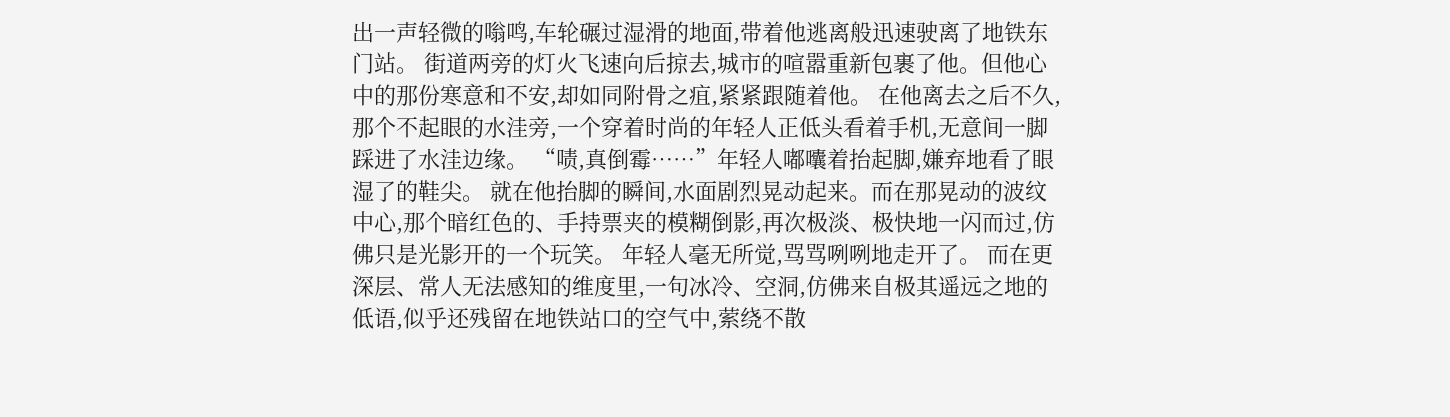出一声轻微的嗡鸣,车轮碾过湿滑的地面,带着他逃离般迅速驶离了地铁东门站。 街道两旁的灯火飞速向后掠去,城市的喧嚣重新包裹了他。但他心中的那份寒意和不安,却如同附骨之疽,紧紧跟随着他。 在他离去之后不久,那个不起眼的水洼旁,一个穿着时尚的年轻人正低头看着手机,无意间一脚踩进了水洼边缘。 “啧,真倒霉……”年轻人嘟囔着抬起脚,嫌弃地看了眼湿了的鞋尖。 就在他抬脚的瞬间,水面剧烈晃动起来。而在那晃动的波纹中心,那个暗红色的、手持票夹的模糊倒影,再次极淡、极快地一闪而过,仿佛只是光影开的一个玩笑。 年轻人毫无所觉,骂骂咧咧地走开了。 而在更深层、常人无法感知的维度里,一句冰冷、空洞,仿佛来自极其遥远之地的低语,似乎还残留在地铁站口的空气中,萦绕不散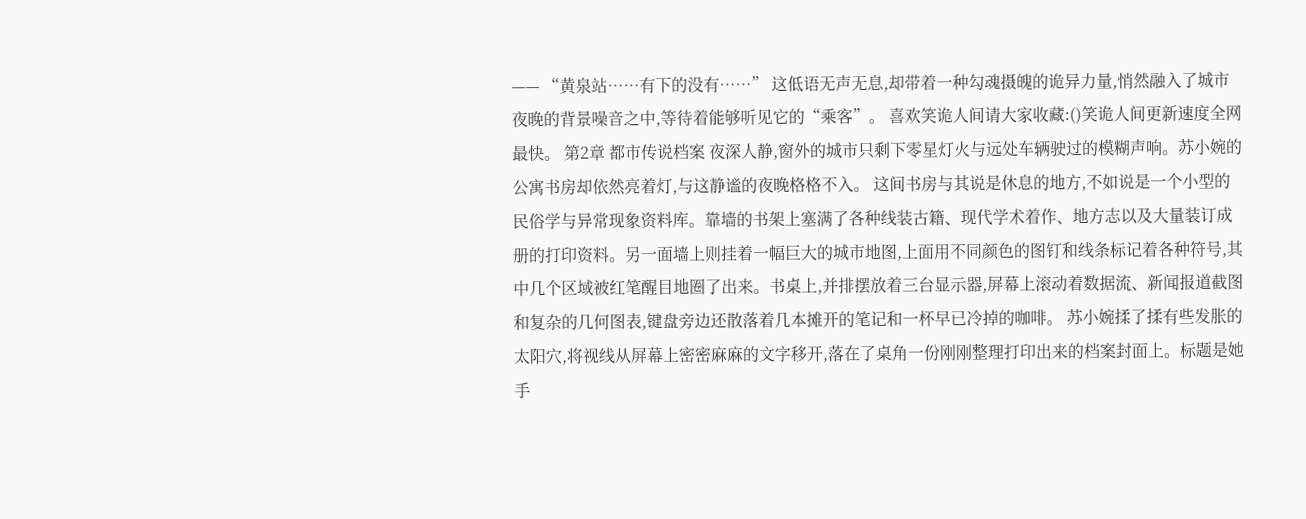—— “黄泉站……有下的没有……” 这低语无声无息,却带着一种勾魂摄魄的诡异力量,悄然融入了城市夜晚的背景噪音之中,等待着能够听见它的“乘客”。 喜欢笑诡人间请大家收藏:()笑诡人间更新速度全网最快。 第2章 都市传说档案 夜深人静,窗外的城市只剩下零星灯火与远处车辆驶过的模糊声响。苏小婉的公寓书房却依然亮着灯,与这静谧的夜晚格格不入。 这间书房与其说是休息的地方,不如说是一个小型的民俗学与异常现象资料库。靠墙的书架上塞满了各种线装古籍、现代学术着作、地方志以及大量装订成册的打印资料。另一面墙上则挂着一幅巨大的城市地图,上面用不同颜色的图钉和线条标记着各种符号,其中几个区域被红笔醒目地圈了出来。书桌上,并排摆放着三台显示器,屏幕上滚动着数据流、新闻报道截图和复杂的几何图表,键盘旁边还散落着几本摊开的笔记和一杯早已冷掉的咖啡。 苏小婉揉了揉有些发胀的太阳穴,将视线从屏幕上密密麻麻的文字移开,落在了桌角一份刚刚整理打印出来的档案封面上。标题是她手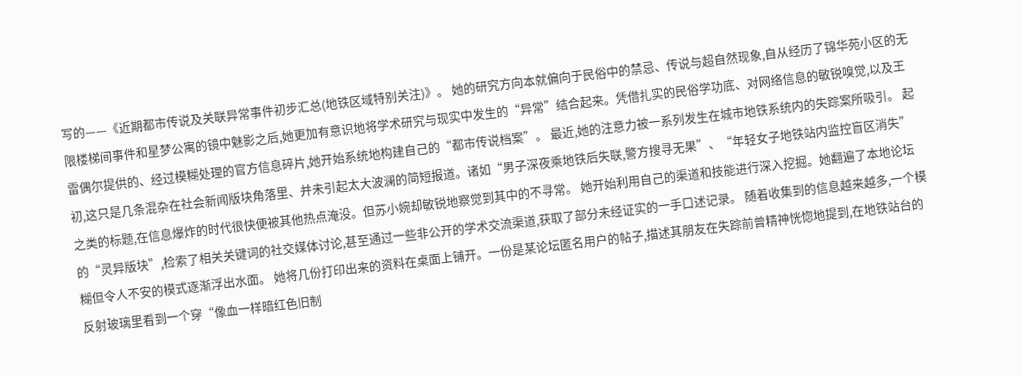写的——《近期都市传说及关联异常事件初步汇总(地铁区域特别关注)》。 她的研究方向本就偏向于民俗中的禁忌、传说与超自然现象,自从经历了锦华苑小区的无限楼梯间事件和星梦公寓的镜中魅影之后,她更加有意识地将学术研究与现实中发生的“异常”结合起来。凭借扎实的民俗学功底、对网络信息的敏锐嗅觉,以及王雷偶尔提供的、经过模糊处理的官方信息碎片,她开始系统地构建自己的“都市传说档案”。 最近,她的注意力被一系列发生在城市地铁系统内的失踪案所吸引。 起初,这只是几条混杂在社会新闻版块角落里、并未引起太大波澜的简短报道。诸如“男子深夜乘地铁后失联,警方搜寻无果”、“年轻女子地铁站内监控盲区消失”之类的标题,在信息爆炸的时代很快便被其他热点淹没。但苏小婉却敏锐地察觉到其中的不寻常。 她开始利用自己的渠道和技能进行深入挖掘。她翻遍了本地论坛的“灵异版块”,检索了相关关键词的社交媒体讨论,甚至通过一些非公开的学术交流渠道,获取了部分未经证实的一手口述记录。 随着收集到的信息越来越多,一个模糊但令人不安的模式逐渐浮出水面。 她将几份打印出来的资料在桌面上铺开。一份是某论坛匿名用户的帖子,描述其朋友在失踪前曾精神恍惚地提到,在地铁站台的反射玻璃里看到一个穿“像血一样暗红色旧制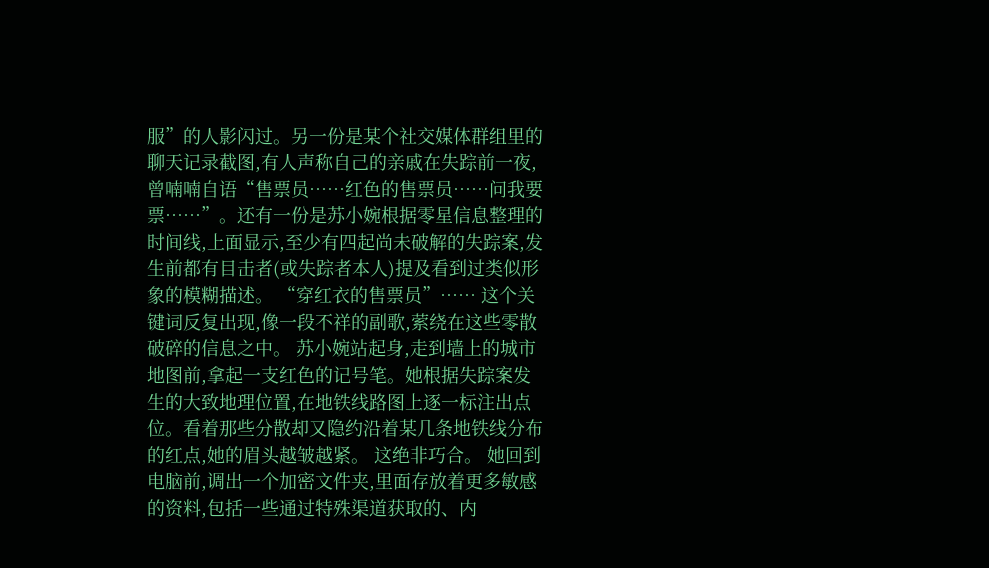服”的人影闪过。另一份是某个社交媒体群组里的聊天记录截图,有人声称自己的亲戚在失踪前一夜,曾喃喃自语“售票员……红色的售票员……问我要票……”。还有一份是苏小婉根据零星信息整理的时间线,上面显示,至少有四起尚未破解的失踪案,发生前都有目击者(或失踪者本人)提及看到过类似形象的模糊描述。 “穿红衣的售票员”…… 这个关键词反复出现,像一段不祥的副歌,萦绕在这些零散破碎的信息之中。 苏小婉站起身,走到墙上的城市地图前,拿起一支红色的记号笔。她根据失踪案发生的大致地理位置,在地铁线路图上逐一标注出点位。看着那些分散却又隐约沿着某几条地铁线分布的红点,她的眉头越皱越紧。 这绝非巧合。 她回到电脑前,调出一个加密文件夹,里面存放着更多敏感的资料,包括一些通过特殊渠道获取的、内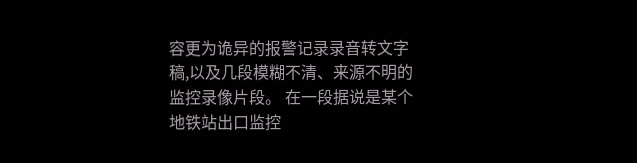容更为诡异的报警记录录音转文字稿,以及几段模糊不清、来源不明的监控录像片段。 在一段据说是某个地铁站出口监控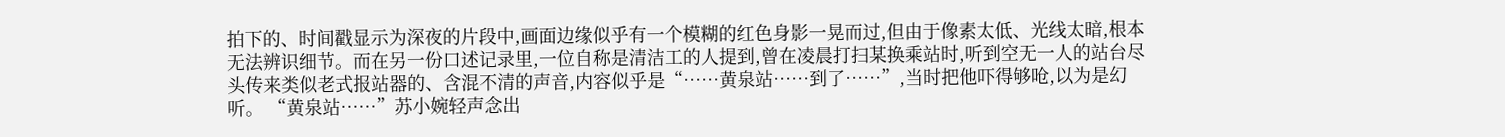拍下的、时间戳显示为深夜的片段中,画面边缘似乎有一个模糊的红色身影一晃而过,但由于像素太低、光线太暗,根本无法辨识细节。而在另一份口述记录里,一位自称是清洁工的人提到,曾在凌晨打扫某换乘站时,听到空无一人的站台尽头传来类似老式报站器的、含混不清的声音,内容似乎是“……黄泉站……到了……”,当时把他吓得够呛,以为是幻听。 “黄泉站……”苏小婉轻声念出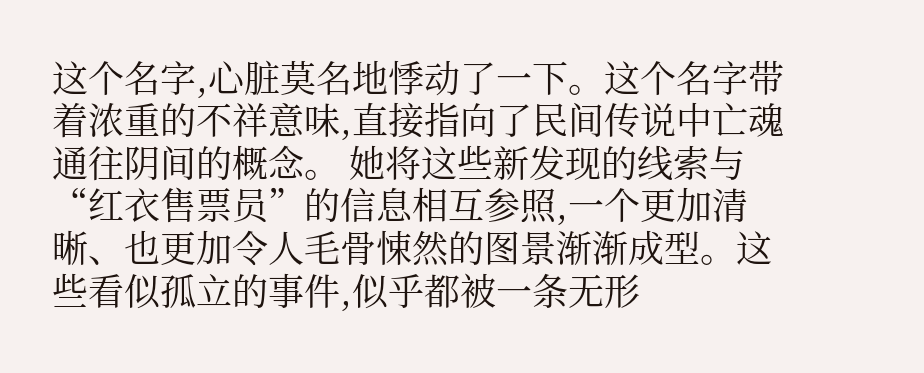这个名字,心脏莫名地悸动了一下。这个名字带着浓重的不祥意味,直接指向了民间传说中亡魂通往阴间的概念。 她将这些新发现的线索与“红衣售票员”的信息相互参照,一个更加清晰、也更加令人毛骨悚然的图景渐渐成型。这些看似孤立的事件,似乎都被一条无形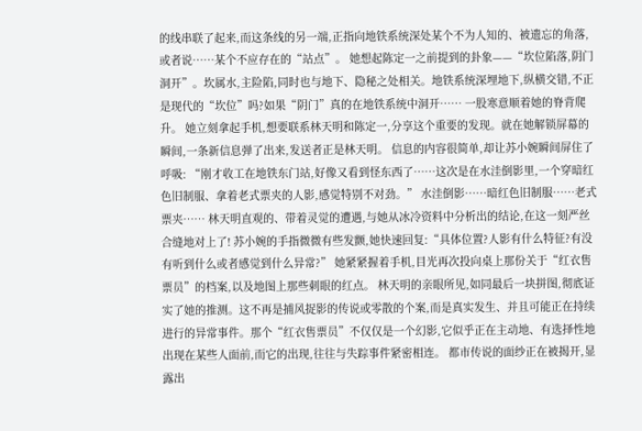的线串联了起来,而这条线的另一端,正指向地铁系统深处某个不为人知的、被遗忘的角落,或者说……某个不应存在的“站点”。 她想起陈定一之前提到的卦象——“坎位陷落,阴门洞开”。坎属水,主险陷,同时也与地下、隐秘之处相关。地铁系统深埋地下,纵横交错,不正是现代的“坎位”吗?如果“阴门”真的在地铁系统中洞开…… 一股寒意顺着她的脊背爬升。 她立刻拿起手机,想要联系林天明和陈定一,分享这个重要的发现。就在她解锁屏幕的瞬间,一条新信息弹了出来,发送者正是林天明。 信息的内容很简单,却让苏小婉瞬间屏住了呼吸: “刚才收工在地铁东门站,好像又看到怪东西了……这次是在水洼倒影里,一个穿暗红色旧制服、拿着老式票夹的人影,感觉特别不对劲。” 水洼倒影……暗红色旧制服……老式票夹…… 林天明直观的、带着灵觉的遭遇,与她从冰冷资料中分析出的结论,在这一刻严丝合缝地对上了! 苏小婉的手指微微有些发颤,她快速回复:“具体位置?人影有什么特征?有没有听到什么或者感觉到什么异常?” 她紧紧握着手机,目光再次投向桌上那份关于“红衣售票员”的档案,以及地图上那些刺眼的红点。 林天明的亲眼所见,如同最后一块拼图,彻底证实了她的推测。这不再是捕风捉影的传说或零散的个案,而是真实发生、并且可能正在持续进行的异常事件。那个“红衣售票员”不仅仅是一个幻影,它似乎正在主动地、有选择性地出现在某些人面前,而它的出现,往往与失踪事件紧密相连。 都市传说的面纱正在被揭开,显露出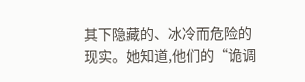其下隐藏的、冰冷而危险的现实。她知道,他们的“诡调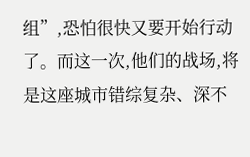组”,恐怕很快又要开始行动了。而这一次,他们的战场,将是这座城市错综复杂、深不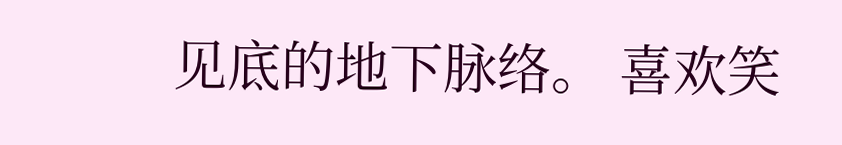见底的地下脉络。 喜欢笑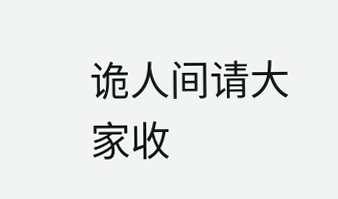诡人间请大家收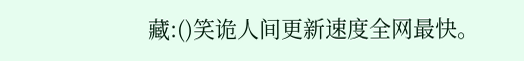藏:()笑诡人间更新速度全网最快。